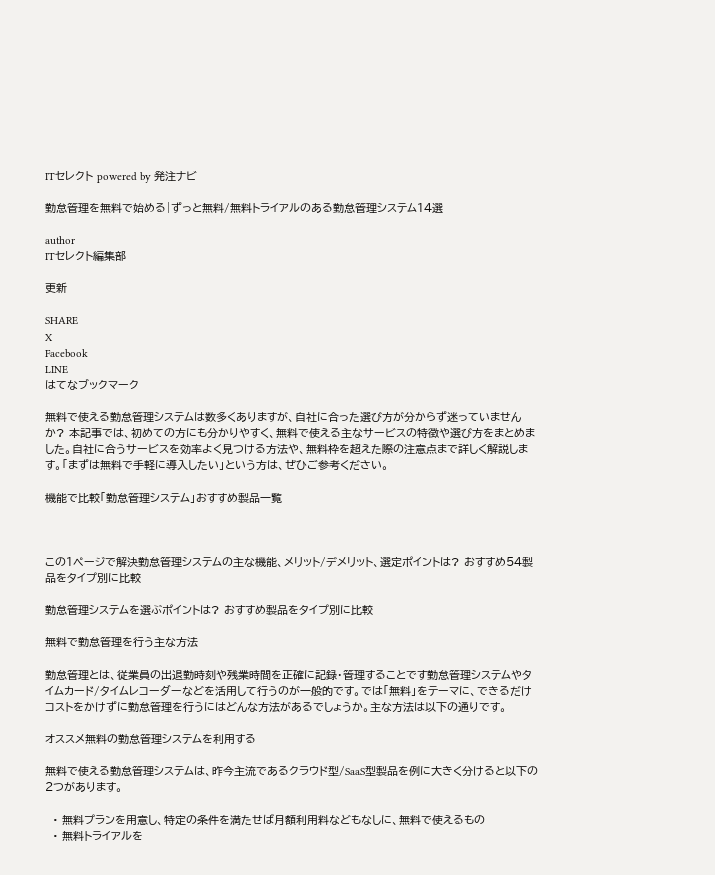ITセレクト powered by 発注ナビ

勤怠管理を無料で始める|ずっと無料/無料トライアルのある勤怠管理システム14選

author
ITセレクト編集部

更新

SHARE
X
Facebook
LINE
はてなブックマーク

無料で使える勤怠管理システムは数多くありますが、自社に合った選び方が分からず迷っていませんか? 本記事では、初めての方にも分かりやすく、無料で使える主なサービスの特徴や選び方をまとめました。自社に合うサービスを効率よく見つける方法や、無料枠を超えた際の注意点まで詳しく解説します。「まずは無料で手軽に導入したい」という方は、ぜひご参考ください。

機能で比較「勤怠管理システム」おすすめ製品一覧



この1ページで解決勤怠管理システムの主な機能、メリット/デメリット、選定ポイントは? おすすめ54製品をタイプ別に比較

勤怠管理システムを選ぶポイントは? おすすめ製品をタイプ別に比較

無料で勤怠管理を行う主な方法

勤怠管理とは、従業員の出退勤時刻や残業時間を正確に記録・管理することです勤怠管理システムやタイムカード/タイムレコーダーなどを活用して行うのが一般的です。では「無料」をテーマに、できるだけコストをかけずに勤怠管理を行うにはどんな方法があるでしょうか。主な方法は以下の通りです。

オススメ無料の勤怠管理システムを利用する

無料で使える勤怠管理システムは、昨今主流であるクラウド型/SaaS型製品を例に大きく分けると以下の2つがあります。

  • 無料プランを用意し、特定の条件を満たせば月額利用料などもなしに、無料で使えるもの
  • 無料トライアルを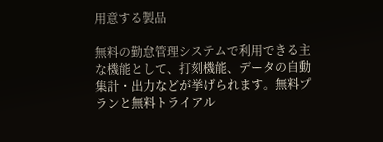用意する製品

無料の勤怠管理システムで利用できる主な機能として、打刻機能、データの自動集計・出力などが挙げられます。無料プランと無料トライアル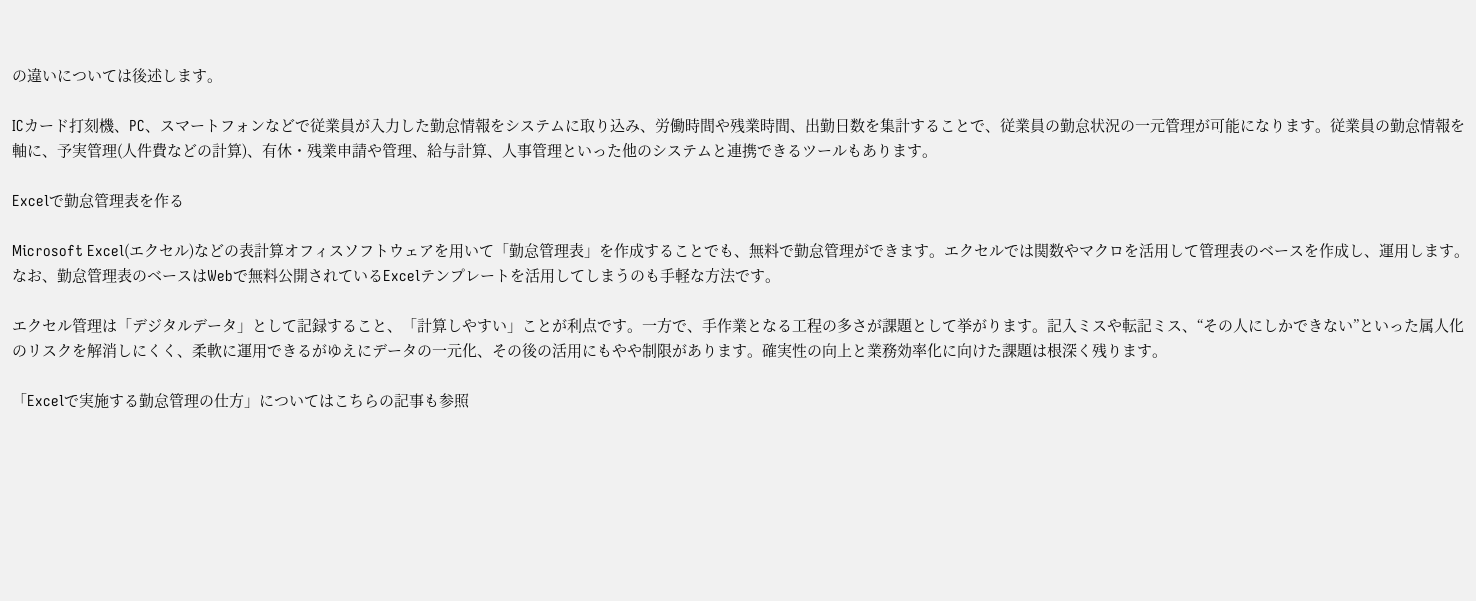の違いについては後述します。

ICカード打刻機、PC、スマートフォンなどで従業員が入力した勤怠情報をシステムに取り込み、労働時間や残業時間、出勤日数を集計することで、従業員の勤怠状況の一元管理が可能になります。従業員の勤怠情報を軸に、予実管理(人件費などの計算)、有休・残業申請や管理、給与計算、人事管理といった他のシステムと連携できるツールもあります。

Excelで勤怠管理表を作る

Microsoft Excel(エクセル)などの表計算オフィスソフトウェアを用いて「勤怠管理表」を作成することでも、無料で勤怠管理ができます。エクセルでは関数やマクロを活用して管理表のベースを作成し、運用します。なお、勤怠管理表のベースはWebで無料公開されているExcelテンプレートを活用してしまうのも手軽な方法です。

エクセル管理は「デジタルデータ」として記録すること、「計算しやすい」ことが利点です。一方で、手作業となる工程の多さが課題として挙がります。記入ミスや転記ミス、“その人にしかできない”といった属人化のリスクを解消しにくく、柔軟に運用できるがゆえにデータの一元化、その後の活用にもやや制限があります。確実性の向上と業務効率化に向けた課題は根深く残ります。

「Excelで実施する勤怠管理の仕方」についてはこちらの記事も参照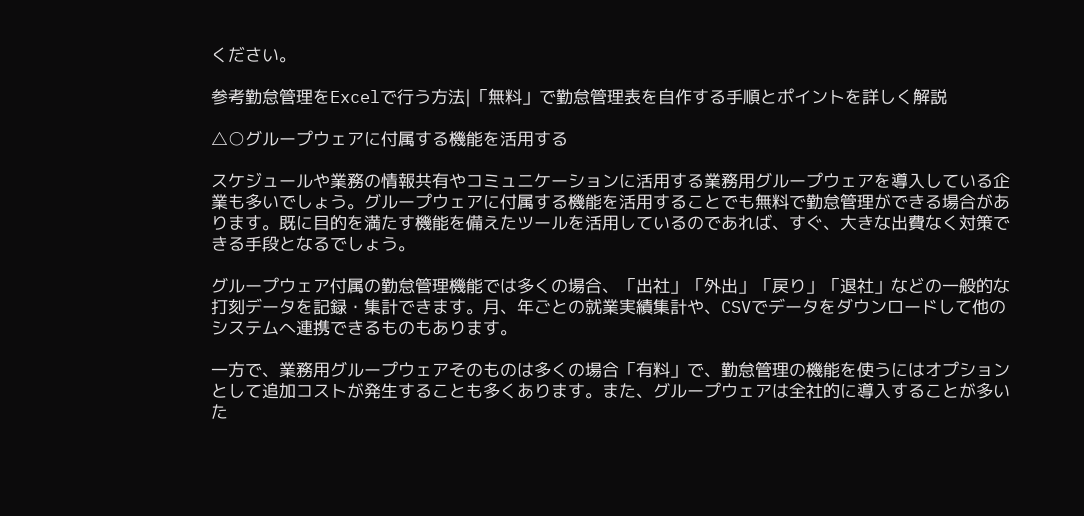ください。

参考勤怠管理をExcelで行う方法|「無料」で勤怠管理表を自作する手順とポイントを詳しく解説

△○グループウェアに付属する機能を活用する

スケジュールや業務の情報共有やコミュニケーションに活用する業務用グループウェアを導入している企業も多いでしょう。グループウェアに付属する機能を活用することでも無料で勤怠管理ができる場合があります。既に目的を満たす機能を備えたツールを活用しているのであれば、すぐ、大きな出費なく対策できる手段となるでしょう。

グループウェア付属の勤怠管理機能では多くの場合、「出社」「外出」「戻り」「退社」などの一般的な打刻データを記録・集計できます。月、年ごとの就業実績集計や、CSVでデータをダウンロードして他のシステムへ連携できるものもあります。

一方で、業務用グループウェアそのものは多くの場合「有料」で、勤怠管理の機能を使うにはオプションとして追加コストが発生することも多くあります。また、グループウェアは全社的に導入することが多いた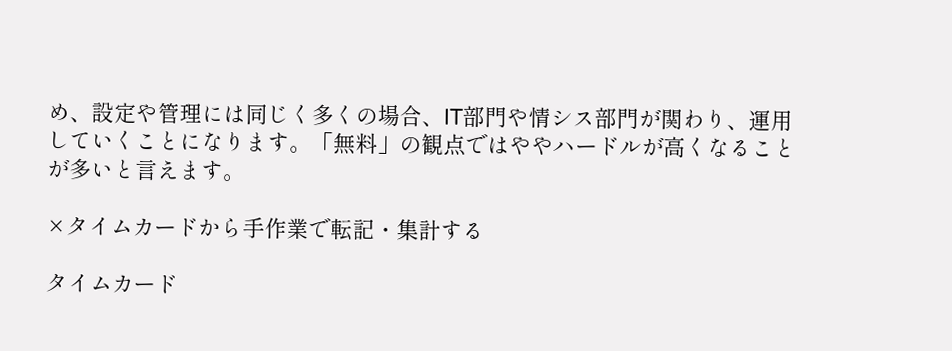め、設定や管理には同じく多くの場合、IT部門や情シス部門が関わり、運用していくことになります。「無料」の観点ではややハードルが高くなることが多いと言えます。

×タイムカードから手作業で転記・集計する

タイムカード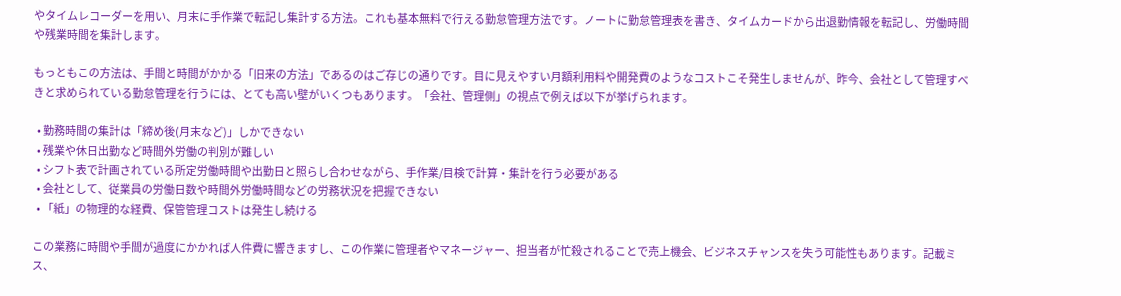やタイムレコーダーを用い、月末に手作業で転記し集計する方法。これも基本無料で行える勤怠管理方法です。ノートに勤怠管理表を書き、タイムカードから出退勤情報を転記し、労働時間や残業時間を集計します。

もっともこの方法は、手間と時間がかかる「旧来の方法」であるのはご存じの通りです。目に見えやすい月額利用料や開発費のようなコストこそ発生しませんが、昨今、会社として管理すべきと求められている勤怠管理を行うには、とても高い壁がいくつもあります。「会社、管理側」の視点で例えば以下が挙げられます。

  • 勤務時間の集計は「締め後(月末など)」しかできない
  • 残業や休日出勤など時間外労働の判別が難しい
  • シフト表で計画されている所定労働時間や出勤日と照らし合わせながら、手作業/目検で計算・集計を行う必要がある
  • 会社として、従業員の労働日数や時間外労働時間などの労務状況を把握できない
  • 「紙」の物理的な経費、保管管理コストは発生し続ける

この業務に時間や手間が過度にかかれば人件費に響きますし、この作業に管理者やマネージャー、担当者が忙殺されることで売上機会、ビジネスチャンスを失う可能性もあります。記載ミス、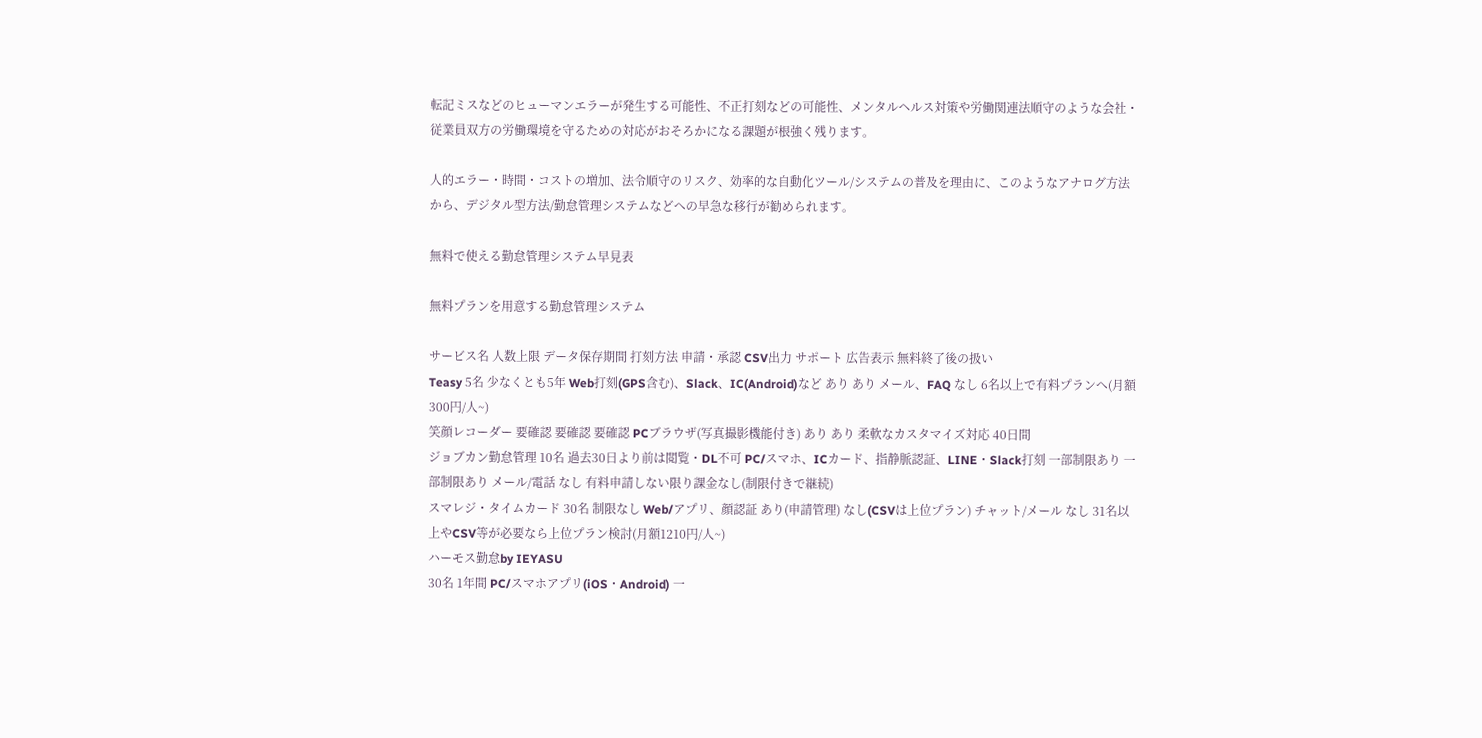転記ミスなどのヒューマンエラーが発生する可能性、不正打刻などの可能性、メンタルヘルス対策や労働関連法順守のような会社・従業員双方の労働環境を守るための対応がおそろかになる課題が根強く残ります。

人的エラー・時間・コストの増加、法令順守のリスク、効率的な自動化ツール/システムの普及を理由に、このようなアナログ方法から、デジタル型方法/勤怠管理システムなどへの早急な移行が勧められます。

無料で使える勤怠管理システム早見表

無料プランを用意する勤怠管理システム

サービス名 人数上限 データ保存期間 打刻方法 申請・承認 CSV出力 サポート 広告表示 無料終了後の扱い
Teasy 5名 少なくとも5年 Web打刻(GPS含む)、Slack、IC(Android)など あり あり メール、FAQ なし 6名以上で有料プランへ(月額300円/人~)
笑顔レコーダー 要確認 要確認 要確認 PCブラウザ(写真撮影機能付き) あり あり 柔軟なカスタマイズ対応 40日間
ジョブカン勤怠管理 10名 過去30日より前は閲覧・DL不可 PC/スマホ、ICカード、指静脈認証、LINE・Slack打刻 一部制限あり 一部制限あり メール/電話 なし 有料申請しない限り課金なし(制限付きで継続)
スマレジ・タイムカード 30名 制限なし Web/アプリ、顔認証 あり(申請管理) なし(CSVは上位プラン) チャット/メール なし 31名以上やCSV等が必要なら上位プラン検討(月額1210円/人~)
ハーモス勤怠by IEYASU
30名 1年間 PC/スマホアプリ(iOS・Android) 一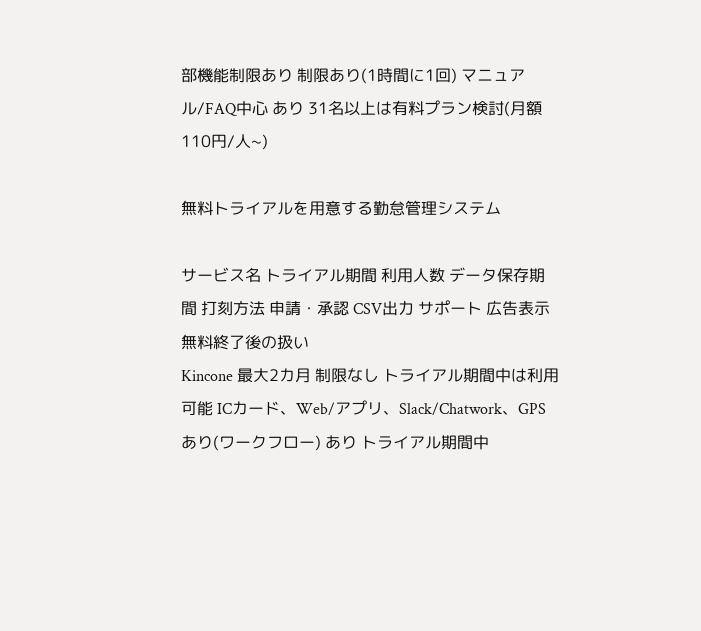部機能制限あり 制限あり(1時間に1回) マニュアル/FAQ中心 あり 31名以上は有料プラン検討(月額110円/人~)

無料トライアルを用意する勤怠管理システム

サービス名 トライアル期間 利用人数 データ保存期間 打刻方法 申請・承認 CSV出力 サポート 広告表示 無料終了後の扱い
Kincone 最大2カ月 制限なし トライアル期間中は利用可能 ICカード、Web/アプリ、Slack/Chatwork、GPS あり(ワークフロー) あり トライアル期間中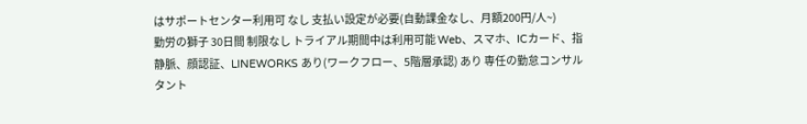はサポートセンター利用可 なし 支払い設定が必要(自動課金なし、月額200円/人~)
勤労の獅子 30日間 制限なし トライアル期間中は利用可能 Web、スマホ、ICカード、指静脈、顔認証、LINEWORKS あり(ワークフロー、5階層承認) あり 専任の勤怠コンサルタント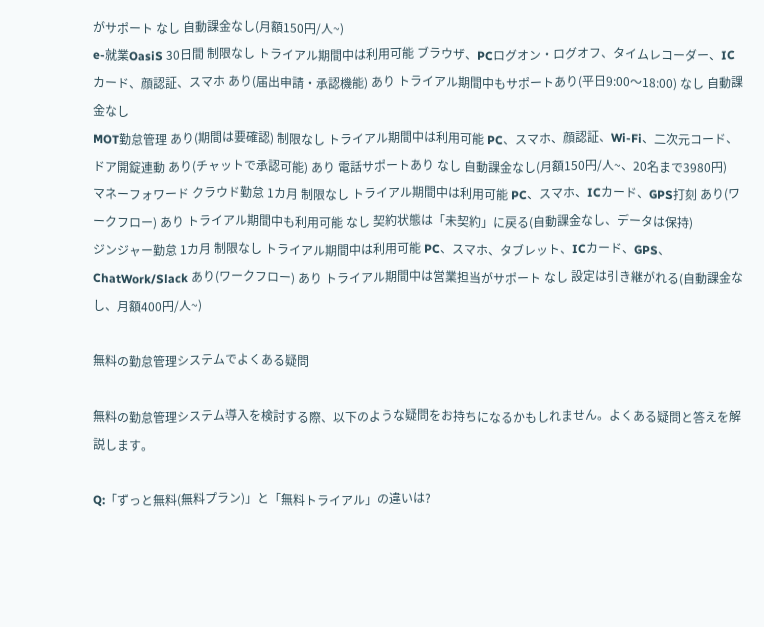がサポート なし 自動課金なし(月額150円/人~)
e-就業OasiS 30日間 制限なし トライアル期間中は利用可能 ブラウザ、PCログオン・ログオフ、タイムレコーダー、ICカード、顔認証、スマホ あり(届出申請・承認機能) あり トライアル期間中もサポートあり(平日9:00〜18:00) なし 自動課金なし
MOT勤怠管理 あり(期間は要確認) 制限なし トライアル期間中は利用可能 PC、スマホ、顔認証、Wi-Fi、二次元コード、ドア開錠連動 あり(チャットで承認可能) あり 電話サポートあり なし 自動課金なし(月額150円/人~、20名まで3980円)
マネーフォワード クラウド勤怠 1カ月 制限なし トライアル期間中は利用可能 PC、スマホ、ICカード、GPS打刻 あり(ワークフロー) あり トライアル期間中も利用可能 なし 契約状態は「未契約」に戻る(自動課金なし、データは保持)
ジンジャー勤怠 1カ月 制限なし トライアル期間中は利用可能 PC、スマホ、タブレット、ICカード、GPS、ChatWork/Slack あり(ワークフロー) あり トライアル期間中は営業担当がサポート なし 設定は引き継がれる(自動課金なし、月額400円/人~)

無料の勤怠管理システムでよくある疑問

無料の勤怠管理システム導入を検討する際、以下のような疑問をお持ちになるかもしれません。よくある疑問と答えを解説します。

Q:「ずっと無料(無料プラン)」と「無料トライアル」の違いは?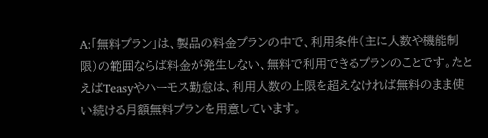A:「無料プラン」は、製品の料金プランの中で、利用条件(主に人数や機能制限)の範囲ならば料金が発生しない、無料で利用できるプランのことです。たとえばTeasyやハーモス勤怠は、利用人数の上限を超えなければ無料のまま使い続ける月額無料プランを用意しています。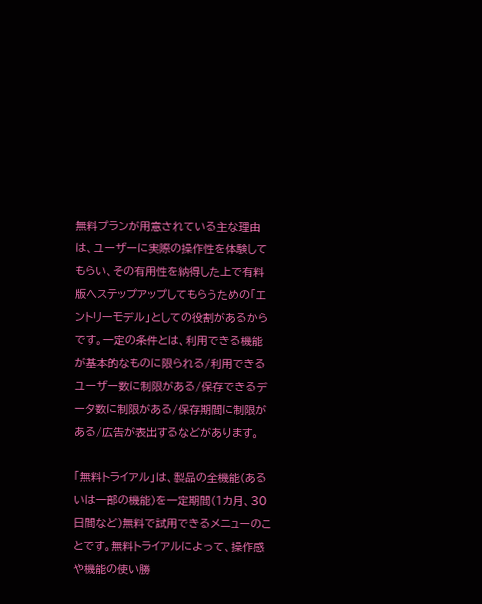無料プランが用意されている主な理由は、ユーザーに実際の操作性を体験してもらい、その有用性を納得した上で有料版へステップアップしてもらうための「エントリーモデル」としての役割があるからです。一定の条件とは、利用できる機能が基本的なものに限られる/利用できるユーザー数に制限がある/保存できるデータ数に制限がある/保存期間に制限がある/広告が表出するなどがあります。

「無料トライアル」は、製品の全機能(あるいは一部の機能)を一定期間(1カ月、30日間など)無料で試用できるメニューのことです。無料トライアルによって、操作感や機能の使い勝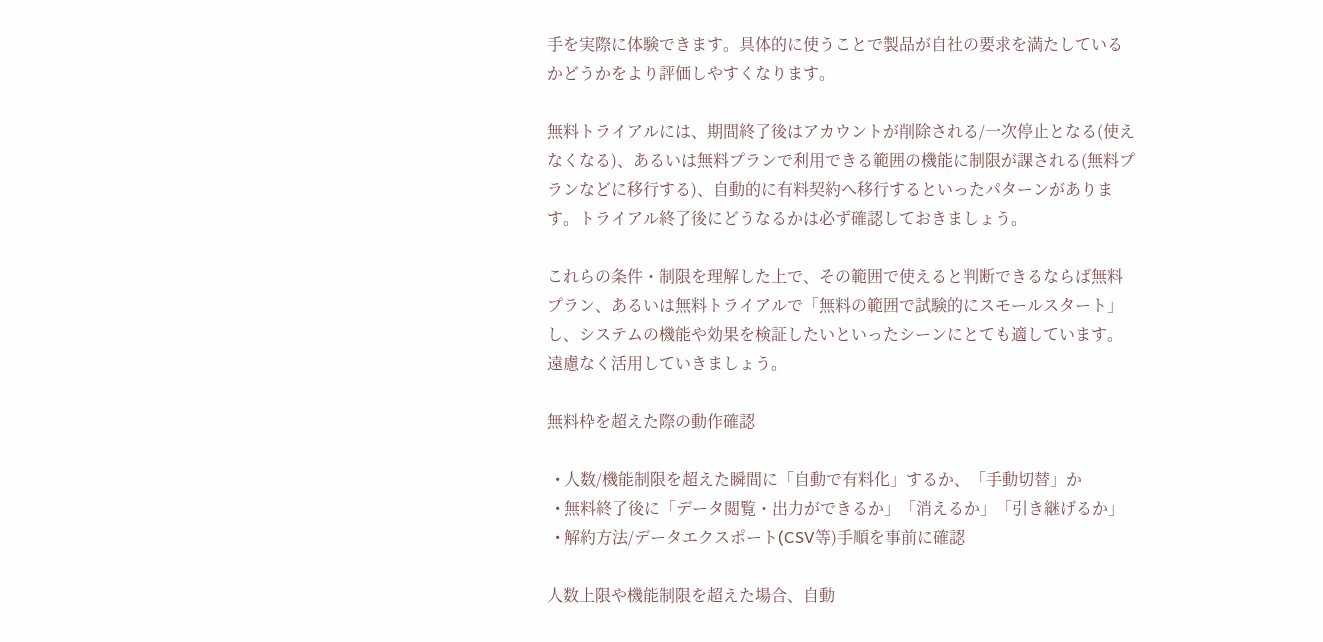手を実際に体験できます。具体的に使うことで製品が自社の要求を満たしているかどうかをより評価しやすくなります。

無料トライアルには、期間終了後はアカウントが削除される/一次停止となる(使えなくなる)、あるいは無料プランで利用できる範囲の機能に制限が課される(無料プランなどに移行する)、自動的に有料契約へ移行するといったパターンがあります。トライアル終了後にどうなるかは必ず確認しておきましょう。

これらの条件・制限を理解した上で、その範囲で使えると判断できるならば無料プラン、あるいは無料トライアルで「無料の範囲で試験的にスモールスタート」し、システムの機能や効果を検証したいといったシーンにとても適しています。遠慮なく活用していきましょう。

無料枠を超えた際の動作確認

  • 人数/機能制限を超えた瞬間に「自動で有料化」するか、「手動切替」か
  • 無料終了後に「データ閲覧・出力ができるか」「消えるか」「引き継げるか」
  • 解約方法/データエクスポート(CSV等)手順を事前に確認

人数上限や機能制限を超えた場合、自動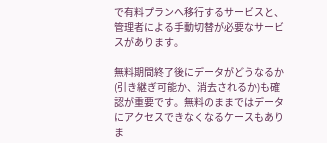で有料プランへ移行するサービスと、管理者による手動切替が必要なサービスがあります。

無料期間終了後にデータがどうなるか(引き継ぎ可能か、消去されるか)も確認が重要です。無料のままではデータにアクセスできなくなるケースもありま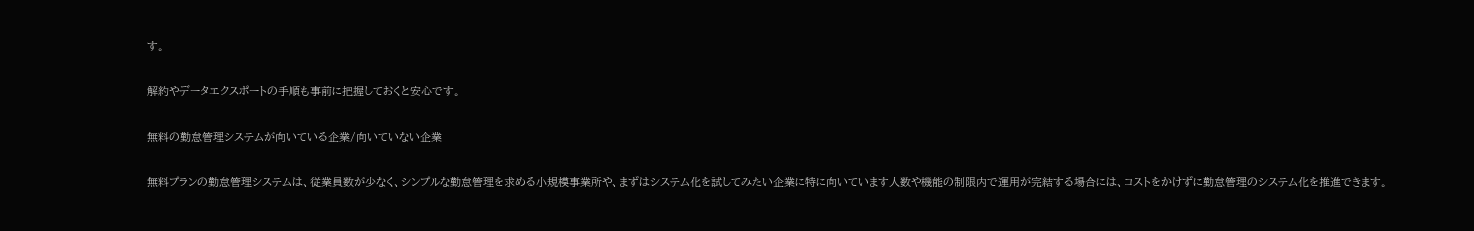す。

解約やデータエクスポートの手順も事前に把握しておくと安心です。

無料の勤怠管理システムが向いている企業/向いていない企業

無料プランの勤怠管理システムは、従業員数が少なく、シンプルな勤怠管理を求める小規模事業所や、まずはシステム化を試してみたい企業に特に向いています人数や機能の制限内で運用が完結する場合には、コストをかけずに勤怠管理のシステム化を推進できます。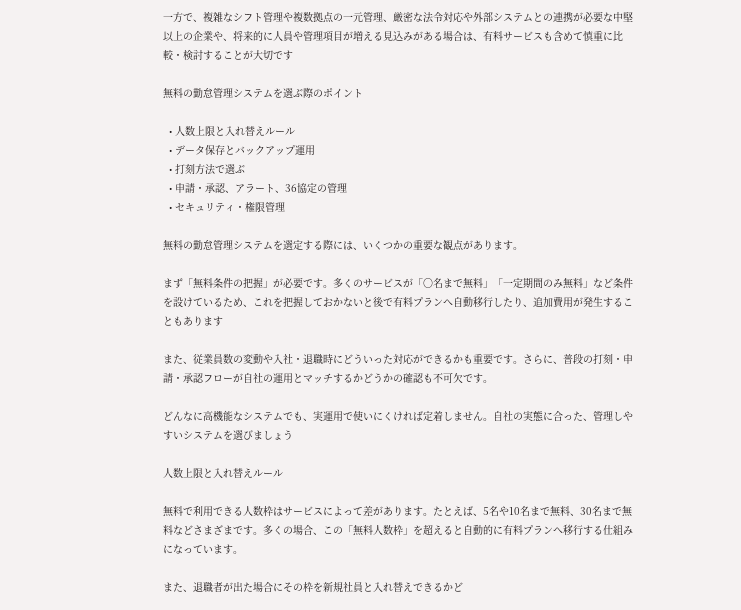一方で、複雑なシフト管理や複数拠点の一元管理、厳密な法令対応や外部システムとの連携が必要な中堅以上の企業や、将来的に人員や管理項目が増える見込みがある場合は、有料サービスも含めて慎重に比較・検討することが大切です

無料の勤怠管理システムを選ぶ際のポイント

  • 人数上限と入れ替えルール
  • データ保存とバックアップ運用
  • 打刻方法で選ぶ
  • 申請・承認、アラート、36協定の管理
  • セキュリティ・権限管理

無料の勤怠管理システムを選定する際には、いくつかの重要な観点があります。

まず「無料条件の把握」が必要です。多くのサービスが「〇名まで無料」「一定期間のみ無料」など条件を設けているため、これを把握しておかないと後で有料プランへ自動移行したり、追加費用が発生することもあります

また、従業員数の変動や入社・退職時にどういった対応ができるかも重要です。さらに、普段の打刻・申請・承認フローが自社の運用とマッチするかどうかの確認も不可欠です。

どんなに高機能なシステムでも、実運用で使いにくければ定着しません。自社の実態に合った、管理しやすいシステムを選びましょう

人数上限と入れ替えルール

無料で利用できる人数枠はサービスによって差があります。たとえば、5名や10名まで無料、30名まで無料などさまざまです。多くの場合、この「無料人数枠」を超えると自動的に有料プランへ移行する仕組みになっています。

また、退職者が出た場合にその枠を新規社員と入れ替えできるかど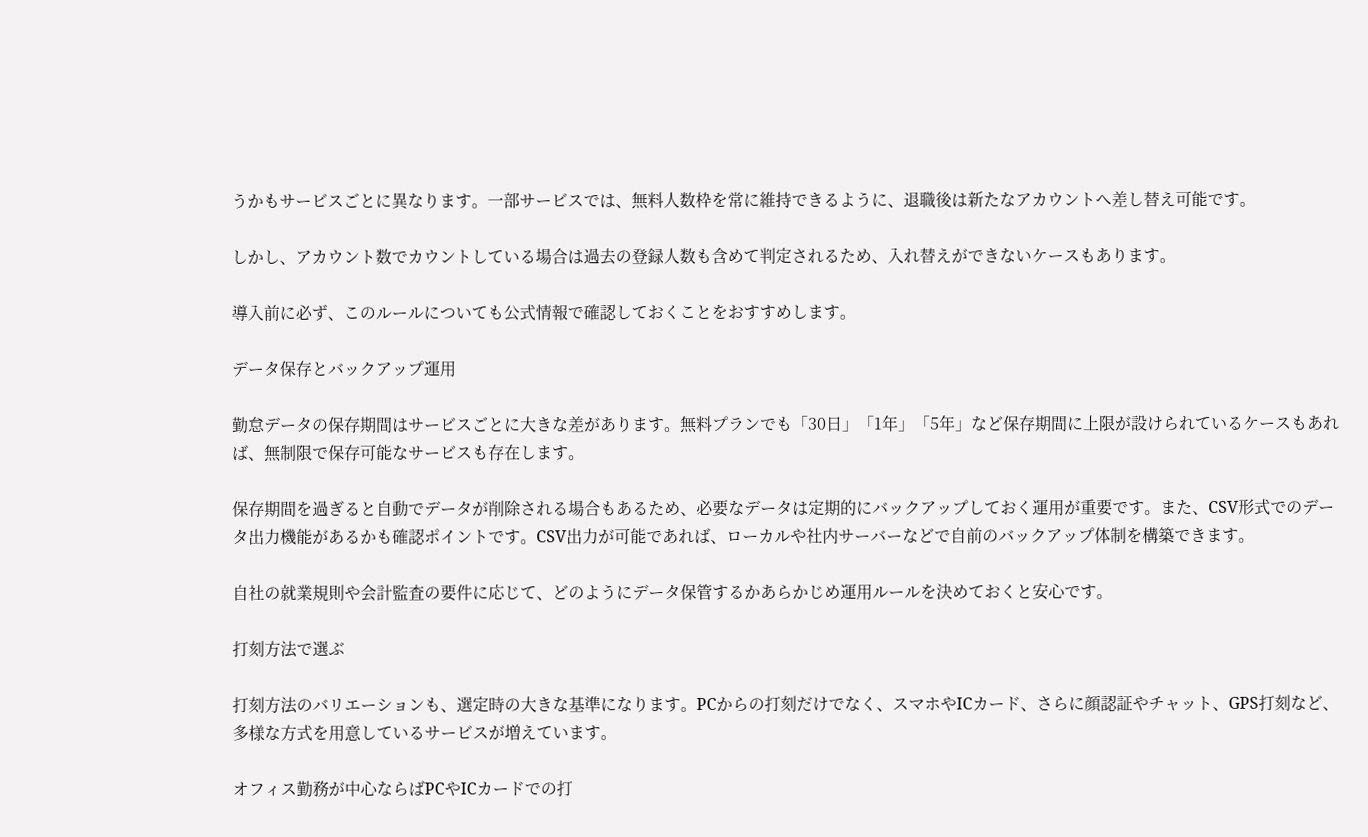うかもサービスごとに異なります。一部サービスでは、無料人数枠を常に維持できるように、退職後は新たなアカウントへ差し替え可能です。

しかし、アカウント数でカウントしている場合は過去の登録人数も含めて判定されるため、入れ替えができないケースもあります。

導入前に必ず、このルールについても公式情報で確認しておくことをおすすめします。

データ保存とバックアップ運用

勤怠データの保存期間はサービスごとに大きな差があります。無料プランでも「30日」「1年」「5年」など保存期間に上限が設けられているケースもあれば、無制限で保存可能なサービスも存在します。

保存期間を過ぎると自動でデータが削除される場合もあるため、必要なデータは定期的にバックアップしておく運用が重要です。また、CSV形式でのデータ出力機能があるかも確認ポイントです。CSV出力が可能であれば、ローカルや社内サーバーなどで自前のバックアップ体制を構築できます。

自社の就業規則や会計監査の要件に応じて、どのようにデータ保管するかあらかじめ運用ルールを決めておくと安心です。

打刻方法で選ぶ

打刻方法のバリエーションも、選定時の大きな基準になります。PCからの打刻だけでなく、スマホやICカード、さらに顔認証やチャット、GPS打刻など、多様な方式を用意しているサービスが増えています。

オフィス勤務が中心ならばPCやICカードでの打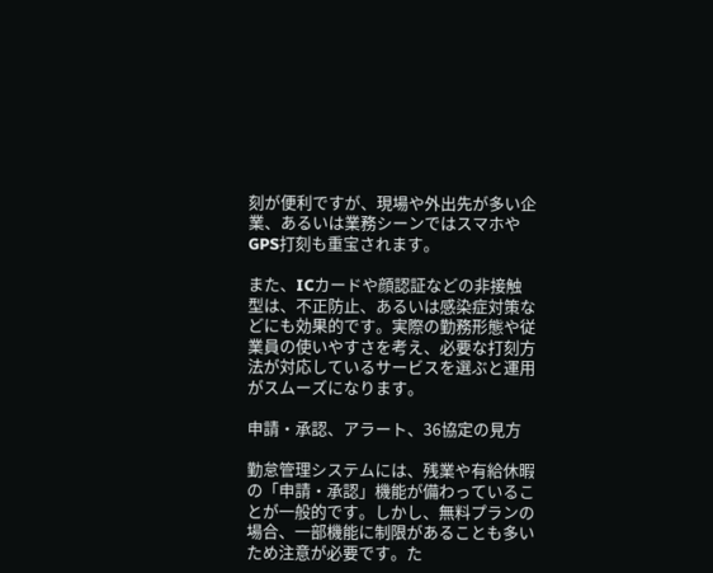刻が便利ですが、現場や外出先が多い企業、あるいは業務シーンではスマホやGPS打刻も重宝されます。

また、ICカードや顔認証などの非接触型は、不正防止、あるいは感染症対策などにも効果的です。実際の勤務形態や従業員の使いやすさを考え、必要な打刻方法が対応しているサービスを選ぶと運用がスムーズになります。

申請・承認、アラート、36協定の見方

勤怠管理システムには、残業や有給休暇の「申請・承認」機能が備わっていることが一般的です。しかし、無料プランの場合、一部機能に制限があることも多いため注意が必要です。た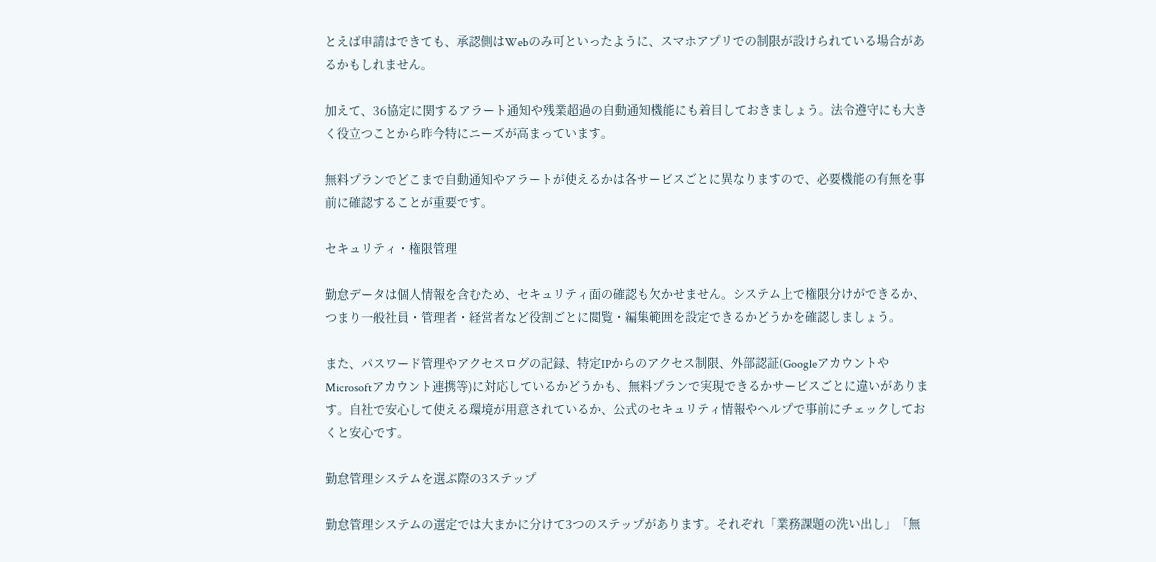とえば申請はできても、承認側はWebのみ可といったように、スマホアプリでの制限が設けられている場合があるかもしれません。

加えて、36協定に関するアラート通知や残業超過の自動通知機能にも着目しておきましょう。法令遵守にも大きく役立つことから昨今特にニーズが高まっています。

無料プランでどこまで自動通知やアラートが使えるかは各サービスごとに異なりますので、必要機能の有無を事前に確認することが重要です。

セキュリティ・権限管理

勤怠データは個人情報を含むため、セキュリティ面の確認も欠かせません。システム上で権限分けができるか、つまり一般社員・管理者・経営者など役割ごとに閲覧・編集範囲を設定できるかどうかを確認しましょう。

また、パスワード管理やアクセスログの記録、特定IPからのアクセス制限、外部認証(GoogleアカウントやMicrosoftアカウント連携等)に対応しているかどうかも、無料プランで実現できるかサービスごとに違いがあります。自社で安心して使える環境が用意されているか、公式のセキュリティ情報やヘルプで事前にチェックしておくと安心です。

勤怠管理システムを選ぶ際の3ステップ

勤怠管理システムの選定では大まかに分けて3つのステップがあります。それぞれ「業務課題の洗い出し」「無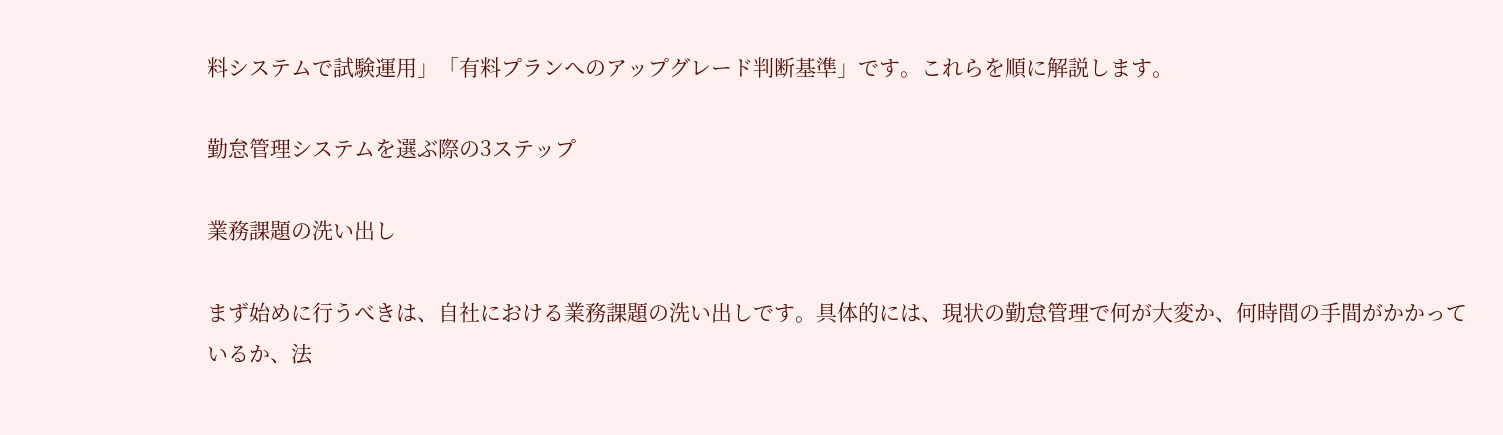料システムで試験運用」「有料プランへのアップグレード判断基準」です。これらを順に解説します。

勤怠管理システムを選ぶ際の3ステップ

業務課題の洗い出し

まず始めに行うべきは、自社における業務課題の洗い出しです。具体的には、現状の勤怠管理で何が大変か、何時間の手間がかかっているか、法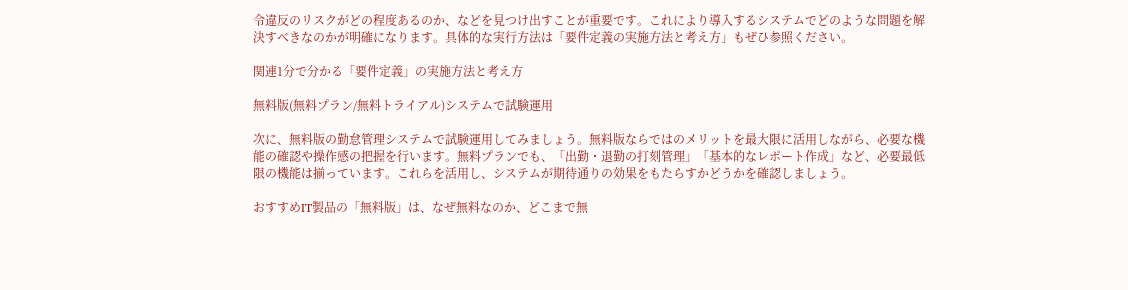令違反のリスクがどの程度あるのか、などを見つけ出すことが重要です。これにより導入するシステムでどのような問題を解決すべきなのかが明確になります。具体的な実行方法は「要件定義の実施方法と考え方」もぜひ参照ください。

関連1分で分かる「要件定義」の実施方法と考え方

無料版(無料プラン/無料トライアル)システムで試験運用

次に、無料版の勤怠管理システムで試験運用してみましょう。無料版ならではのメリットを最大限に活用しながら、必要な機能の確認や操作感の把握を行います。無料プランでも、「出勤・退勤の打刻管理」「基本的なレポート作成」など、必要最低限の機能は揃っています。これらを活用し、システムが期待通りの効果をもたらすかどうかを確認しましょう。

おすすめIT製品の「無料版」は、なぜ無料なのか、どこまで無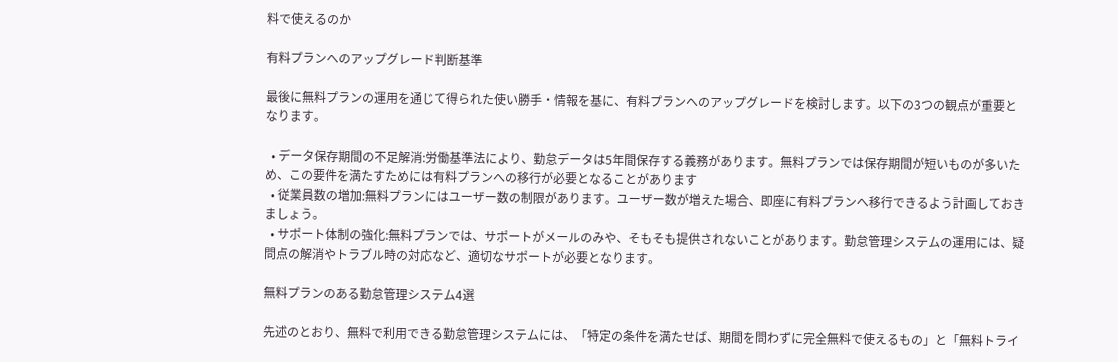料で使えるのか

有料プランへのアップグレード判断基準

最後に無料プランの運用を通じて得られた使い勝手・情報を基に、有料プランへのアップグレードを検討します。以下の3つの観点が重要となります。

  • データ保存期間の不足解消:労働基準法により、勤怠データは5年間保存する義務があります。無料プランでは保存期間が短いものが多いため、この要件を満たすためには有料プランへの移行が必要となることがあります
  • 従業員数の増加:無料プランにはユーザー数の制限があります。ユーザー数が増えた場合、即座に有料プランへ移行できるよう計画しておきましょう。
  • サポート体制の強化:無料プランでは、サポートがメールのみや、そもそも提供されないことがあります。勤怠管理システムの運用には、疑問点の解消やトラブル時の対応など、適切なサポートが必要となります。

無料プランのある勤怠管理システム4選

先述のとおり、無料で利用できる勤怠管理システムには、「特定の条件を満たせば、期間を問わずに完全無料で使えるもの」と「無料トライ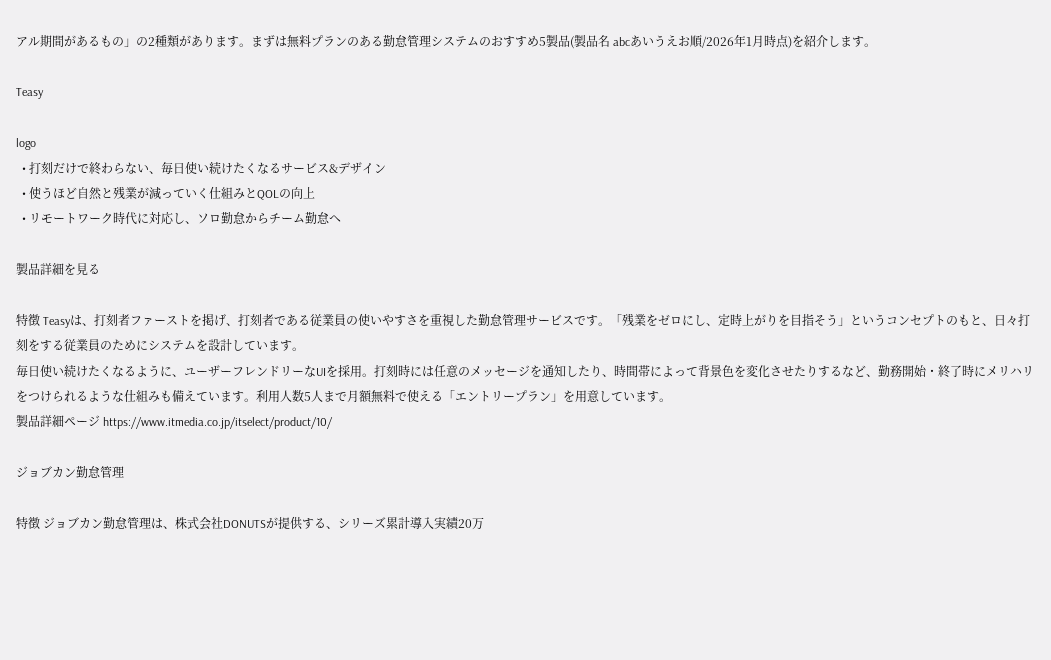アル期間があるもの」の2種類があります。まずは無料プランのある勤怠管理システムのおすすめ5製品(製品名 abcあいうえお順/2026年1月時点)を紹介します。

Teasy

logo
  • 打刻だけで終わらない、毎日使い続けたくなるサービス&デザイン
  • 使うほど自然と残業が減っていく仕組みとQOLの向上
  • リモートワーク時代に対応し、ソロ勤怠からチーム勤怠へ

製品詳細を見る

特徴 Teasyは、打刻者ファーストを掲げ、打刻者である従業員の使いやすさを重視した勤怠管理サービスです。「残業をゼロにし、定時上がりを目指そう」というコンセプトのもと、日々打刻をする従業員のためにシステムを設計しています。
毎日使い続けたくなるように、ユーザーフレンドリーなUIを採用。打刻時には任意のメッセージを通知したり、時間帯によって背景色を変化させたりするなど、勤務開始・終了時にメリハリをつけられるような仕組みも備えています。利用人数5人まで月額無料で使える「エントリープラン」を用意しています。
製品詳細ページ https://www.itmedia.co.jp/itselect/product/10/

ジョブカン勤怠管理

特徴 ジョブカン勤怠管理は、株式会社DONUTSが提供する、シリーズ累計導入実績20万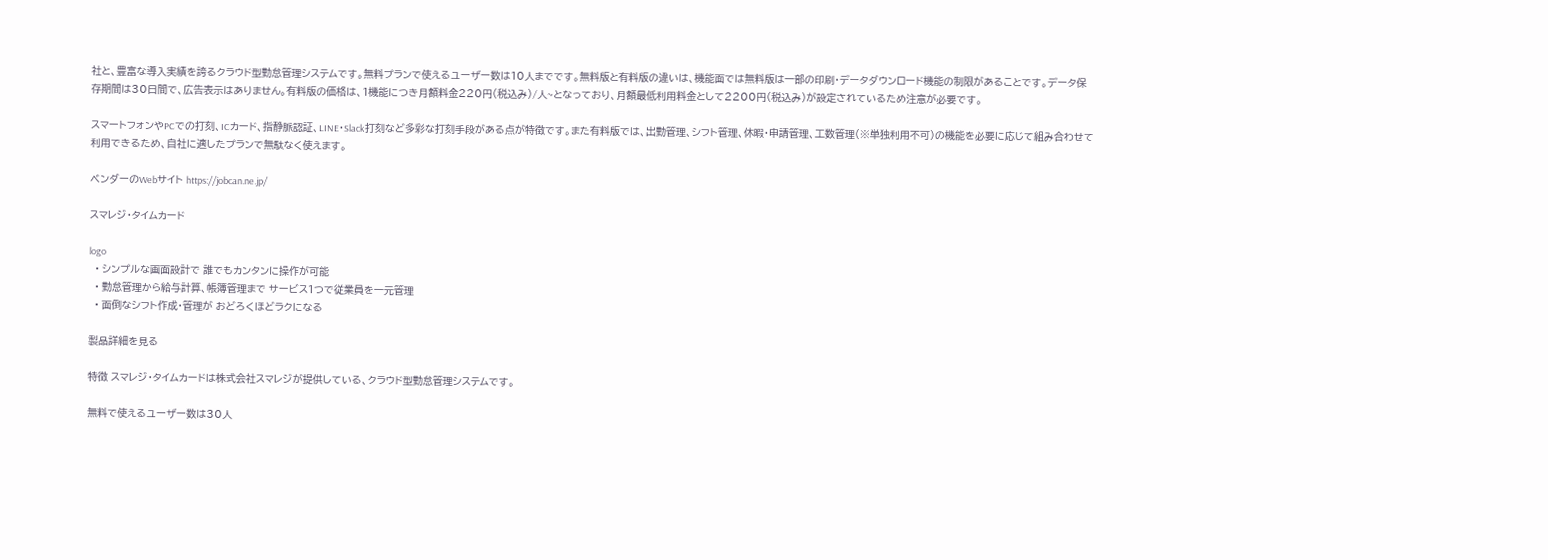社と、豊富な導入実績を誇るクラウド型勤怠管理システムです。無料プランで使えるユーザー数は10人までです。無料版と有料版の違いは、機能面では無料版は一部の印刷・データダウンロード機能の制限があることです。データ保存期間は30日間で、広告表示はありません。有料版の価格は、1機能につき月額料金220円(税込み)/人~となっており、月額最低利用料金として2200円(税込み)が設定されているため注意が必要です。

スマートフォンやPCでの打刻、ICカード、指静脈認証、LINE・Slack打刻など多彩な打刻手段がある点が特徴です。また有料版では、出勤管理、シフト管理、休暇・申請管理、工数管理(※単独利用不可)の機能を必要に応じて組み合わせて利用できるため、自社に適したプランで無駄なく使えます。

ベンダーのWebサイト https://jobcan.ne.jp/

スマレジ・タイムカード

logo
  • シンプルな画面設計で 誰でもカンタンに操作が可能
  • 勤怠管理から給与計算、帳簿管理まで サービス1つで従業員を一元管理
  • 面倒なシフト作成・管理が おどろくほどラクになる

製品詳細を見る

特徴 スマレジ・タイムカードは株式会社スマレジが提供している、クラウド型勤怠管理システムです。

無料で使えるユーザー数は30人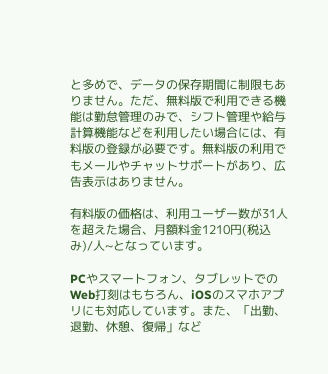と多めで、データの保存期間に制限もありません。ただ、無料版で利用できる機能は勤怠管理のみで、シフト管理や給与計算機能などを利用したい場合には、有料版の登録が必要です。無料版の利用でもメールやチャットサポートがあり、広告表示はありません。

有料版の価格は、利用ユーザー数が31人を超えた場合、月額料金1210円(税込み)/人~となっています。

PCやスマートフォン、タブレットでのWeb打刻はもちろん、iOSのスマホアプリにも対応しています。また、「出勤、退勤、休憩、復帰」など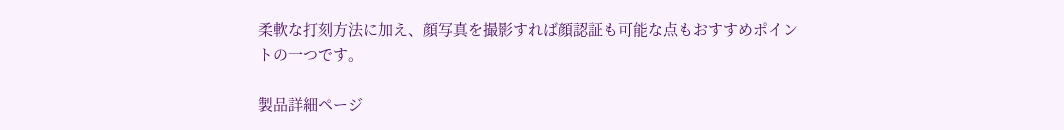柔軟な打刻方法に加え、顔写真を撮影すれば顔認証も可能な点もおすすめポイントの一つです。

製品詳細ページ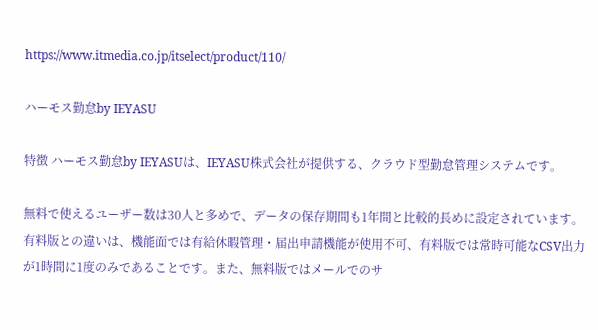https://www.itmedia.co.jp/itselect/product/110/

ハーモス勤怠by IEYASU

特徴 ハーモス勤怠by IEYASUは、IEYASU株式会社が提供する、クラウド型勤怠管理システムです。

無料で使えるユーザー数は30人と多めで、データの保存期間も1年間と比較的長めに設定されています。有料版との違いは、機能面では有給休暇管理・届出申請機能が使用不可、有料版では常時可能なCSV出力が1時間に1度のみであることです。また、無料版ではメールでのサ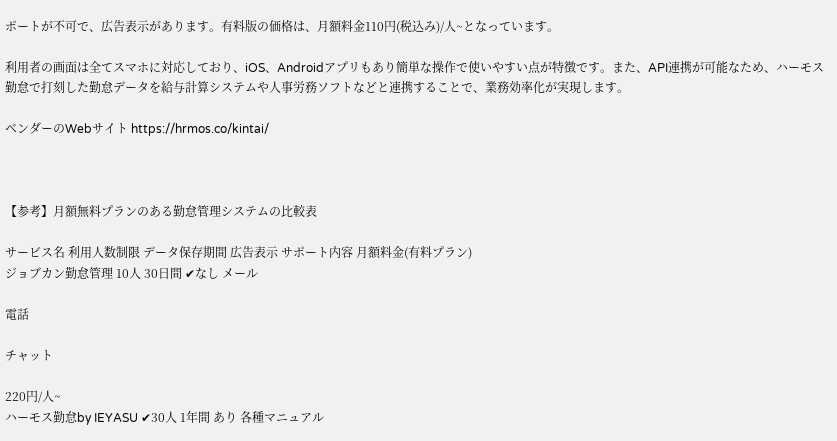ポートが不可で、広告表示があります。有料版の価格は、月額料金110円(税込み)/人~となっています。

利用者の画面は全てスマホに対応しており、iOS、Androidアプリもあり簡単な操作で使いやすい点が特徴です。また、API連携が可能なため、ハーモス勤怠で打刻した勤怠データを給与計算システムや人事労務ソフトなどと連携することで、業務効率化が実現します。

ベンダーのWebサイト https://hrmos.co/kintai/



【参考】月額無料プランのある勤怠管理システムの比較表

サービス名 利用人数制限 データ保存期間 広告表示 サポート内容 月額料金(有料プラン)
ジョブカン勤怠管理 10人 30日間 ✔なし メール

電話

チャット

220円/人~
ハーモス勤怠by IEYASU ✔30人 1年間 あり 各種マニュアル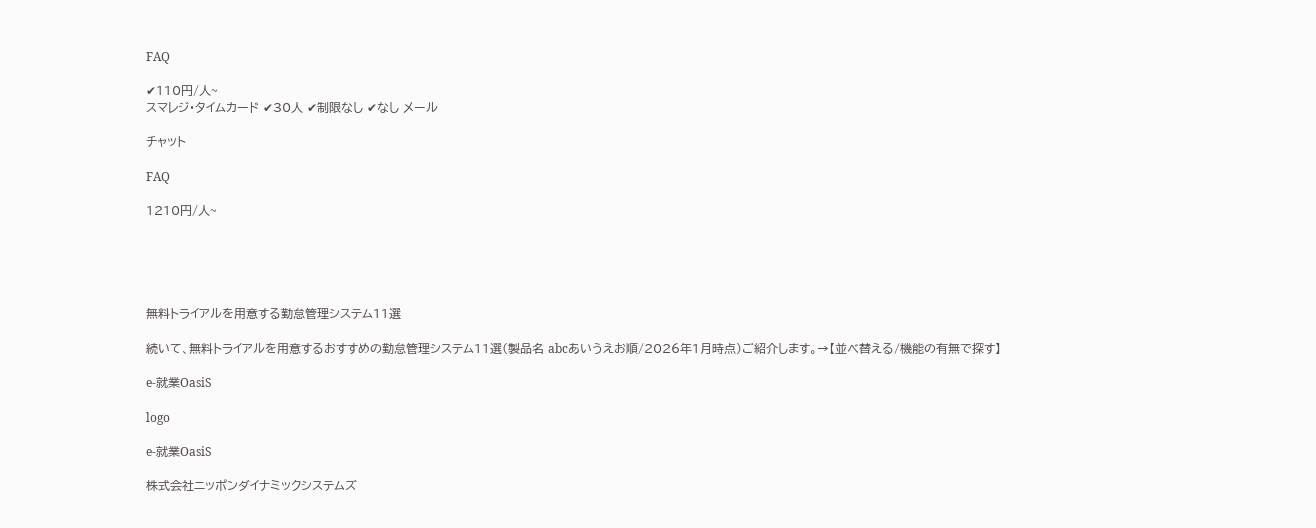FAQ

✔110円/人~
スマレジ・タイムカード ✔30人 ✔制限なし ✔なし メール

チャット

FAQ

1210円/人~





無料トライアルを用意する勤怠管理システム11選

続いて、無料トライアルを用意するおすすめの勤怠管理システム11選(製品名 abcあいうえお順/2026年1月時点)ご紹介します。→【並べ替える/機能の有無で探す】

e-就業OasiS

logo

e-就業OasiS

株式会社ニッポンダイナミックシステムズ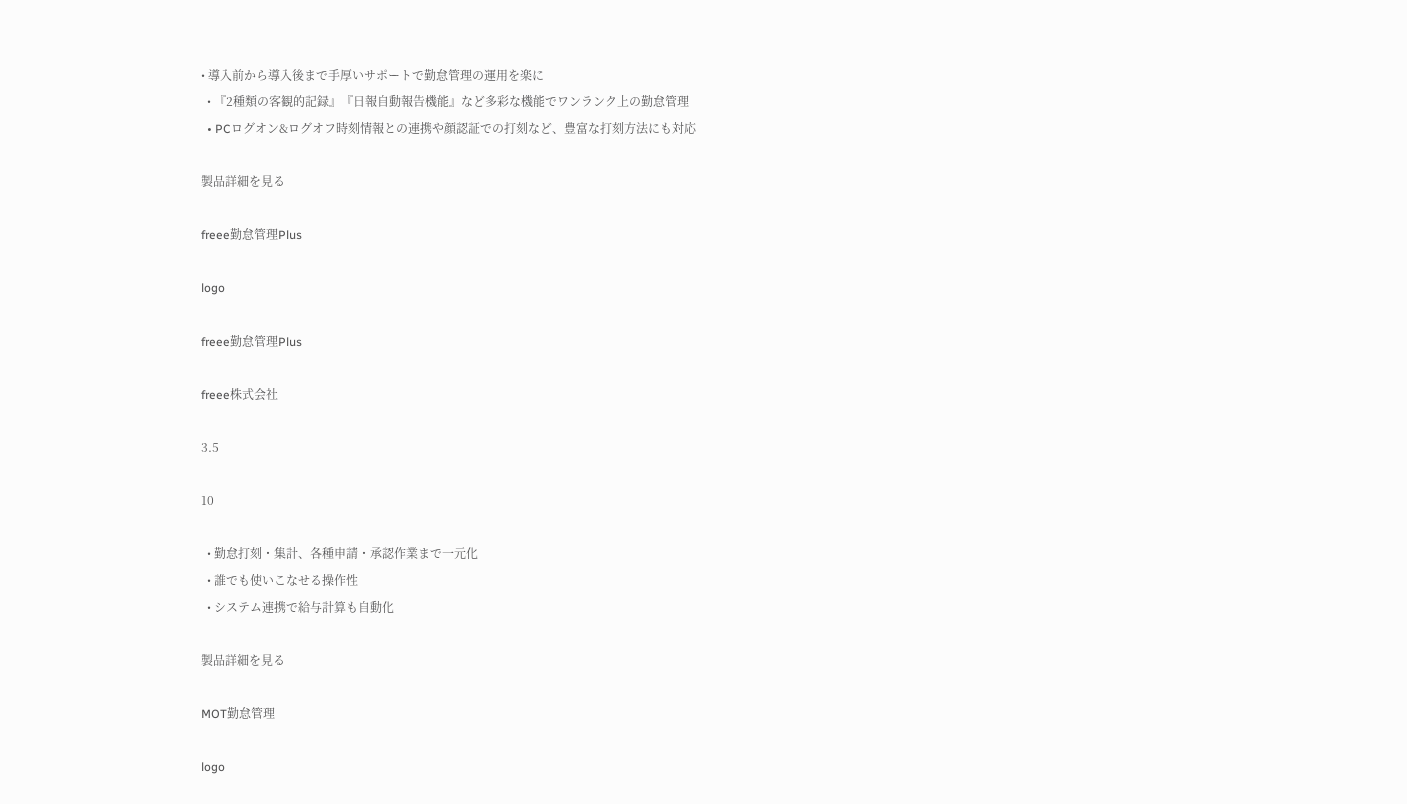• 導入前から導入後まで手厚いサポートで勤怠管理の運用を楽に
  • 『2種類の客観的記録』『日報自動報告機能』など多彩な機能でワンランク上の勤怠管理
  • PCログオン&ログオフ時刻情報との連携や顔認証での打刻など、豊富な打刻方法にも対応

製品詳細を見る

freee勤怠管理Plus

logo

freee勤怠管理Plus

freee株式会社

3.5

10

  • 勤怠打刻・集計、各種申請・承認作業まで一元化
  • 誰でも使いこなせる操作性
  • システム連携で給与計算も自動化

製品詳細を見る

MOT勤怠管理

logo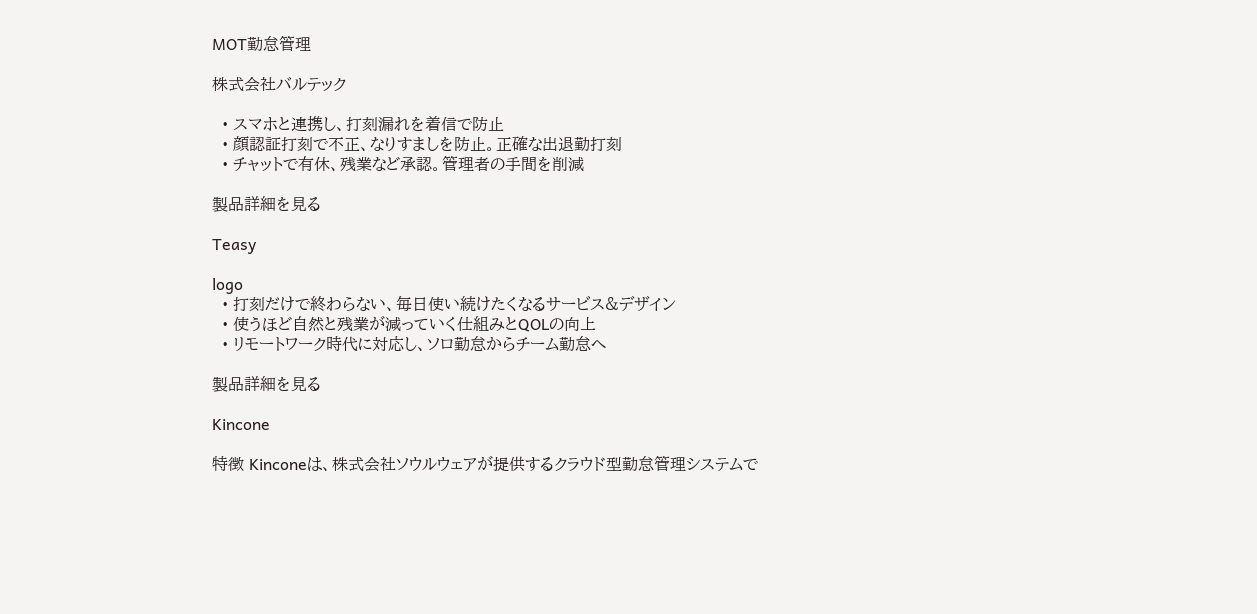MOT勤怠管理

株式会社バルテック

  • スマホと連携し、打刻漏れを着信で防止
  • 顔認証打刻で不正、なりすましを防止。正確な出退勤打刻
  • チャットで有休、残業など承認。管理者の手間を削減

製品詳細を見る

Teasy

logo
  • 打刻だけで終わらない、毎日使い続けたくなるサービス&デザイン
  • 使うほど自然と残業が減っていく仕組みとQOLの向上
  • リモートワーク時代に対応し、ソロ勤怠からチーム勤怠へ

製品詳細を見る

Kincone

特徴 Kinconeは、株式会社ソウルウェアが提供するクラウド型勤怠管理システムで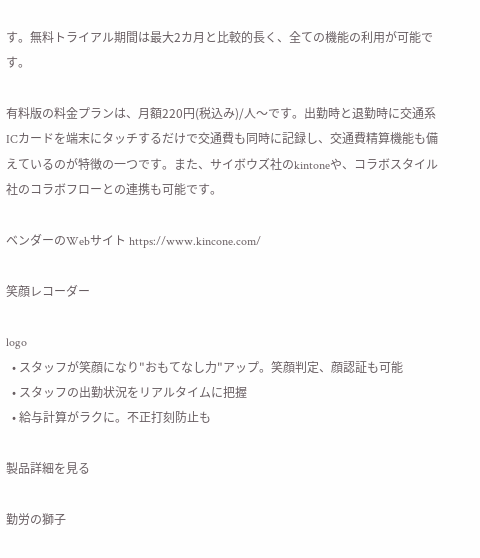す。無料トライアル期間は最大2カ月と比較的長く、全ての機能の利用が可能です。

有料版の料金プランは、月額220円(税込み)/人〜です。出勤時と退勤時に交通系ICカードを端末にタッチするだけで交通費も同時に記録し、交通費精算機能も備えているのが特徴の一つです。また、サイボウズ社のkintoneや、コラボスタイル社のコラボフローとの連携も可能です。

ベンダーのWebサイト https://www.kincone.com/

笑顔レコーダー

logo
  • スタッフが笑顔になり"おもてなし力"アップ。笑顔判定、顔認証も可能
  • スタッフの出勤状況をリアルタイムに把握
  • 給与計算がラクに。不正打刻防止も

製品詳細を見る

勤労の獅子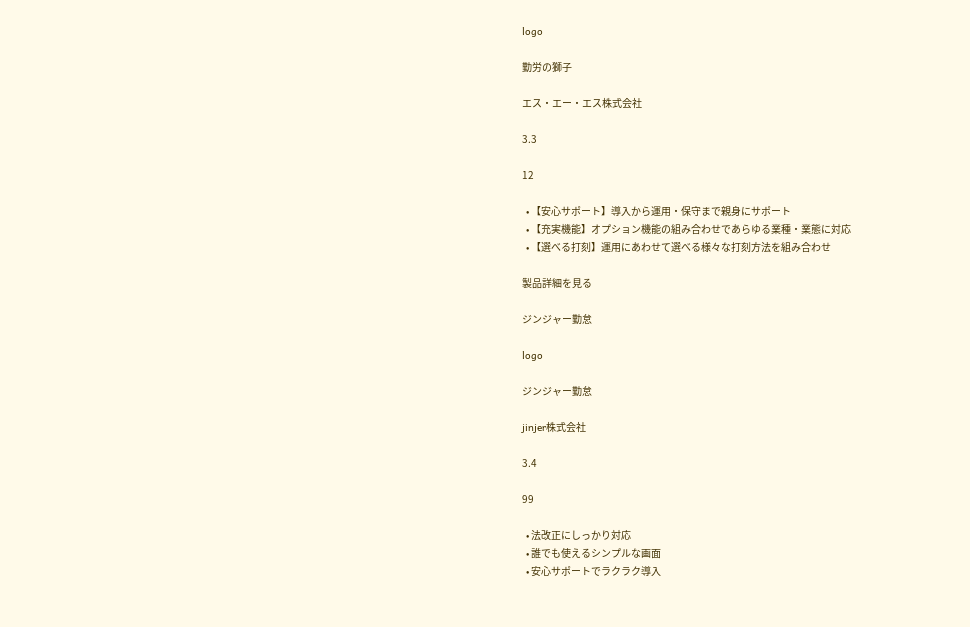logo

勤労の獅子

エス・エー・エス株式会社

3.3

12

  • 【安心サポート】導入から運用・保守まで親身にサポート
  • 【充実機能】オプション機能の組み合わせであらゆる業種・業態に対応
  • 【選べる打刻】運用にあわせて選べる様々な打刻方法を組み合わせ

製品詳細を見る

ジンジャー勤怠

logo

ジンジャー勤怠

jinjer株式会社

3.4

99

  • 法改正にしっかり対応
  • 誰でも使えるシンプルな画面
  • 安心サポートでラクラク導入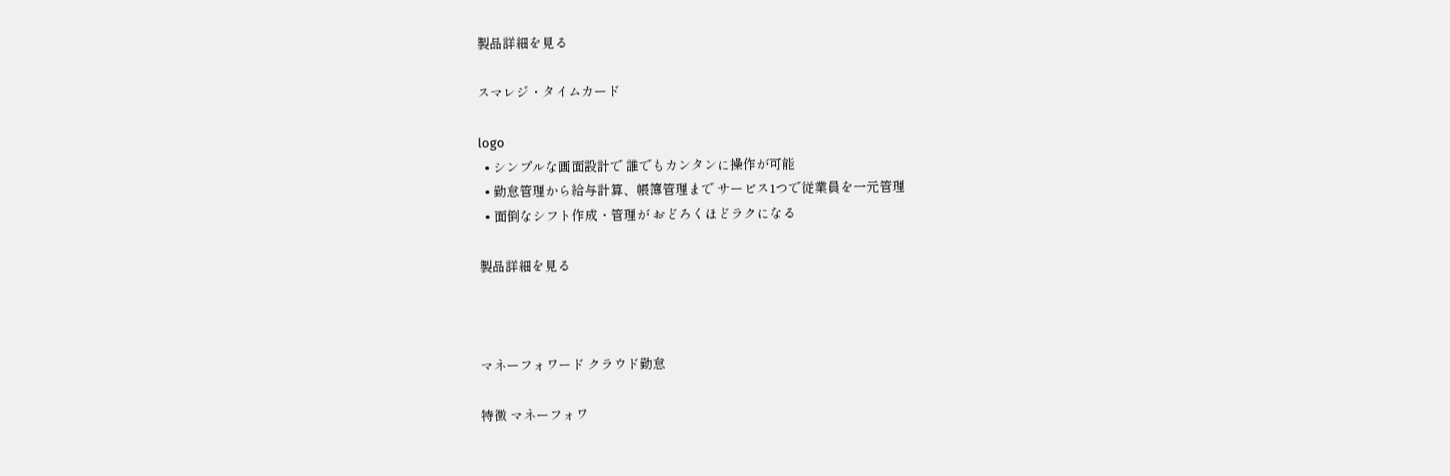製品詳細を見る

スマレジ・タイムカード

logo
  • シンプルな画面設計で 誰でもカンタンに操作が可能
  • 勤怠管理から給与計算、帳簿管理まで サービス1つで従業員を一元管理
  • 面倒なシフト作成・管理が おどろくほどラクになる

製品詳細を見る



マネーフォワード クラウド勤怠

特徴 マネーフォワ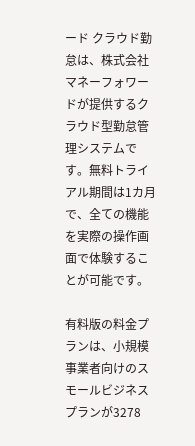ード クラウド勤怠は、株式会社マネーフォワードが提供するクラウド型勤怠管理システムです。無料トライアル期間は1カ月で、全ての機能を実際の操作画面で体験することが可能です。

有料版の料金プランは、小規模事業者向けのスモールビジネスプランが3278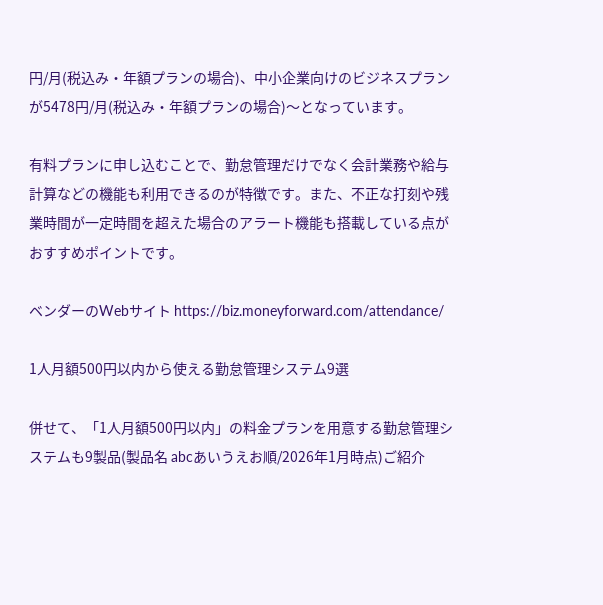円/月(税込み・年額プランの場合)、中小企業向けのビジネスプランが5478円/月(税込み・年額プランの場合)〜となっています。

有料プランに申し込むことで、勤怠管理だけでなく会計業務や給与計算などの機能も利用できるのが特徴です。また、不正な打刻や残業時間が一定時間を超えた場合のアラート機能も搭載している点がおすすめポイントです。

ベンダーのWebサイト https://biz.moneyforward.com/attendance/

1人月額500円以内から使える勤怠管理システム9選

併せて、「1人月額500円以内」の料金プランを用意する勤怠管理システムも9製品(製品名 abcあいうえお順/2026年1月時点)ご紹介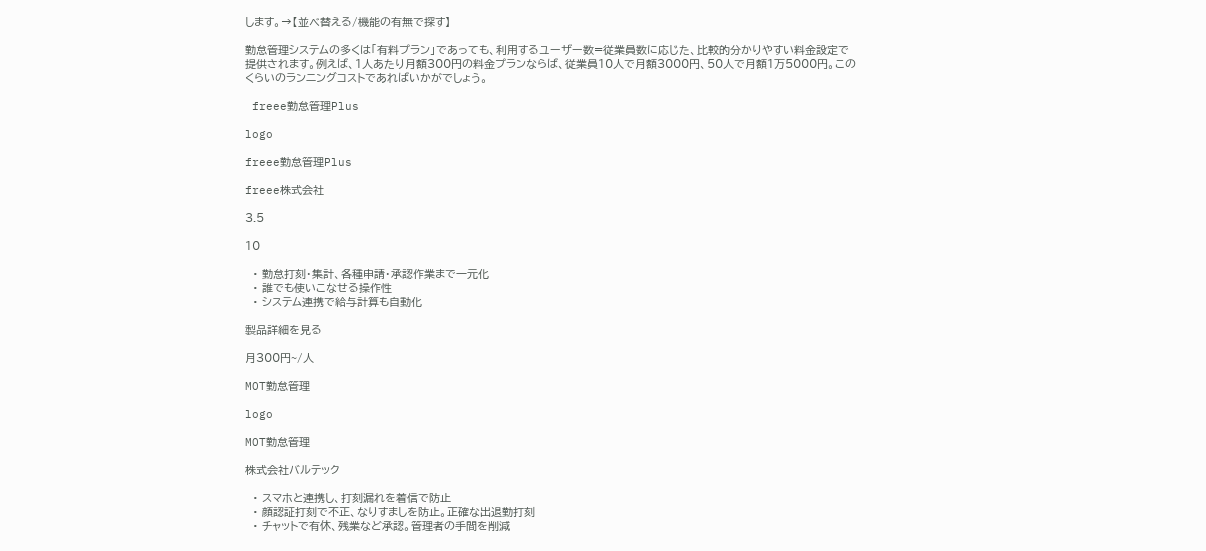します。→【並べ替える/機能の有無で探す】

勤怠管理システムの多くは「有料プラン」であっても、利用するユーザー数=従業員数に応じた、比較的分かりやすい料金設定で提供されます。例えば、1人あたり月額300円の料金プランならば、従業員10人で月額3000円、50人で月額1万5000円。このくらいのランニングコストであればいかがでしょう。

 freee勤怠管理Plus

logo

freee勤怠管理Plus

freee株式会社

3.5

10

  • 勤怠打刻・集計、各種申請・承認作業まで一元化
  • 誰でも使いこなせる操作性
  • システム連携で給与計算も自動化

製品詳細を見る

月300円~/人

MOT勤怠管理

logo

MOT勤怠管理

株式会社バルテック

  • スマホと連携し、打刻漏れを着信で防止
  • 顔認証打刻で不正、なりすましを防止。正確な出退勤打刻
  • チャットで有休、残業など承認。管理者の手間を削減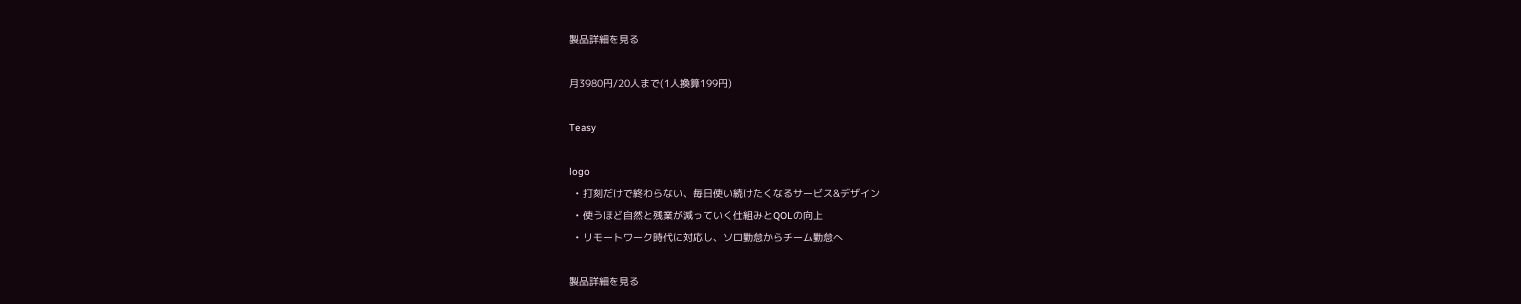製品詳細を見る

月3980円/20人まで(1人換算199円)

Teasy

logo
  • 打刻だけで終わらない、毎日使い続けたくなるサービス&デザイン
  • 使うほど自然と残業が減っていく仕組みとQOLの向上
  • リモートワーク時代に対応し、ソロ勤怠からチーム勤怠へ

製品詳細を見る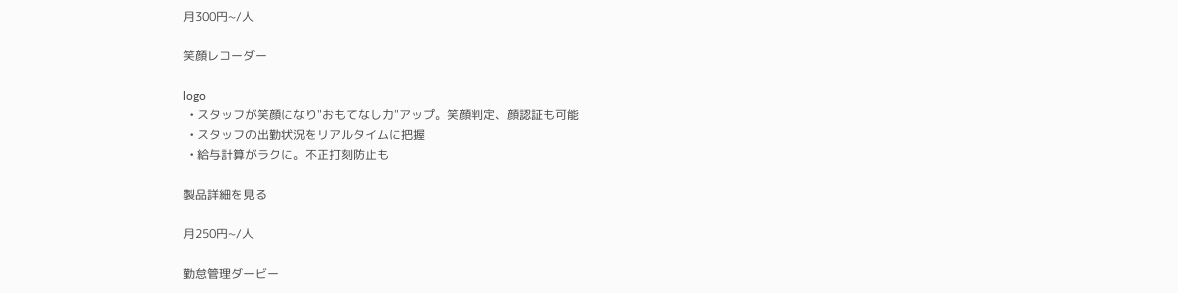月300円~/人

笑顔レコーダー

logo
  • スタッフが笑顔になり"おもてなし力"アップ。笑顔判定、顔認証も可能
  • スタッフの出勤状況をリアルタイムに把握
  • 給与計算がラクに。不正打刻防止も

製品詳細を見る

月250円~/人

勤怠管理ダービー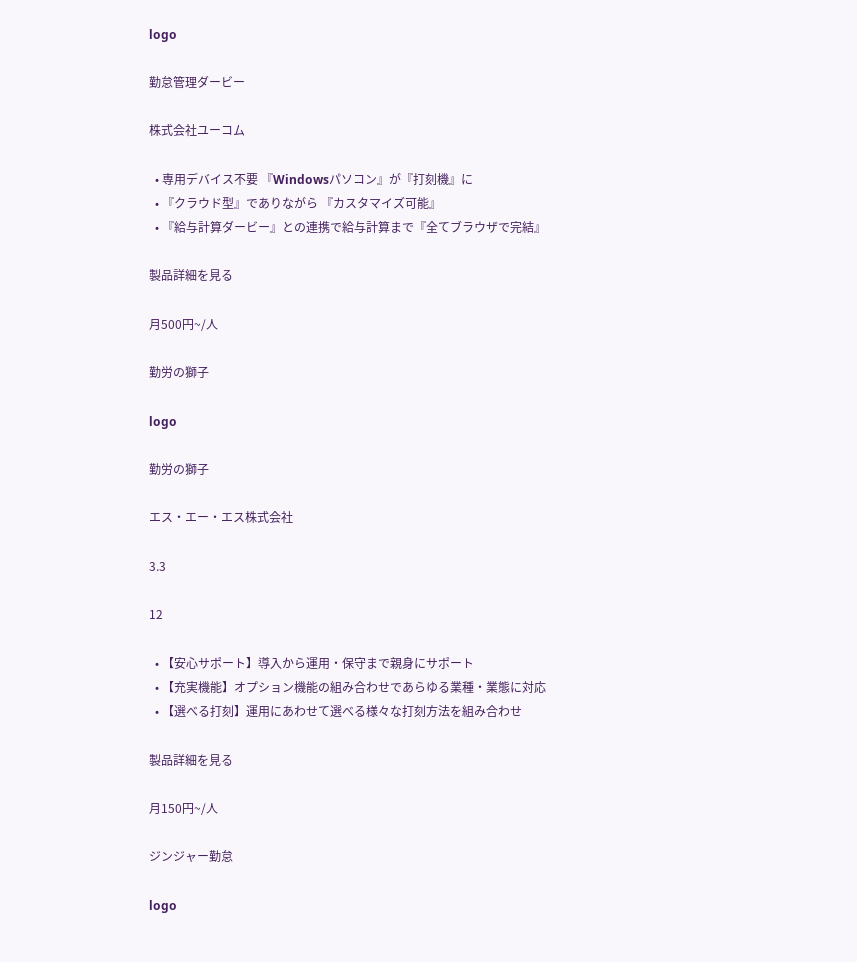logo

勤怠管理ダービー

株式会社ユーコム

  • 専用デバイス不要 『Windowsパソコン』が『打刻機』に
  • 『クラウド型』でありながら 『カスタマイズ可能』
  • 『給与計算ダービー』との連携で給与計算まで『全てブラウザで完結』

製品詳細を見る

月500円~/人

勤労の獅子

logo

勤労の獅子

エス・エー・エス株式会社

3.3

12

  • 【安心サポート】導入から運用・保守まで親身にサポート
  • 【充実機能】オプション機能の組み合わせであらゆる業種・業態に対応
  • 【選べる打刻】運用にあわせて選べる様々な打刻方法を組み合わせ

製品詳細を見る

月150円~/人

ジンジャー勤怠

logo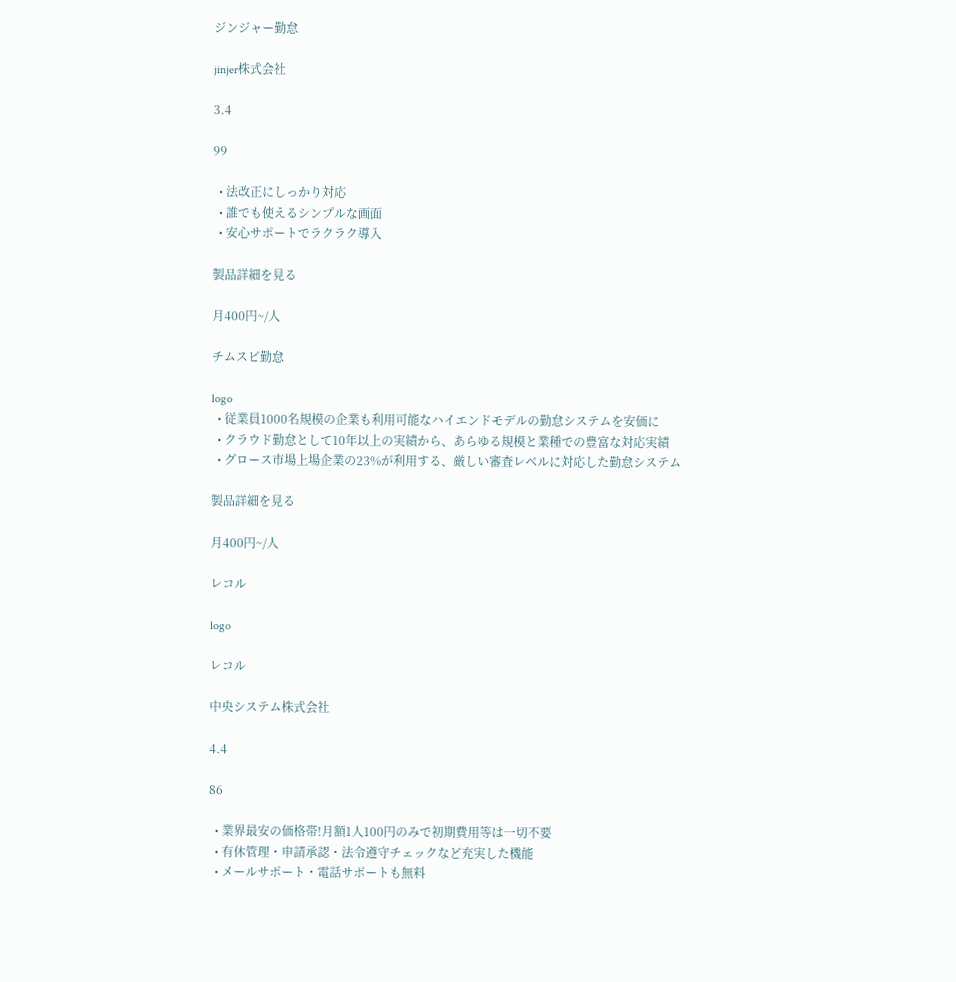ジンジャー勤怠

jinjer株式会社

3.4

99

  • 法改正にしっかり対応
  • 誰でも使えるシンプルな画面
  • 安心サポートでラクラク導入

製品詳細を見る

月400円~/人

チムスピ勤怠

logo
  • 従業員1000名規模の企業も利用可能なハイエンドモデルの勤怠システムを安価に
  • クラウド勤怠として10年以上の実績から、あらゆる規模と業種での豊富な対応実績
  • グロース市場上場企業の23%が利用する、厳しい審査レベルに対応した勤怠システム

製品詳細を見る

月400円~/人

レコル

logo

レコル

中央システム株式会社

4.4

86

  • 業界最安の価格帯!月額1人100円のみで初期費用等は一切不要
  • 有休管理・申請承認・法令遵守チェックなど充実した機能
  • メールサポート・電話サポートも無料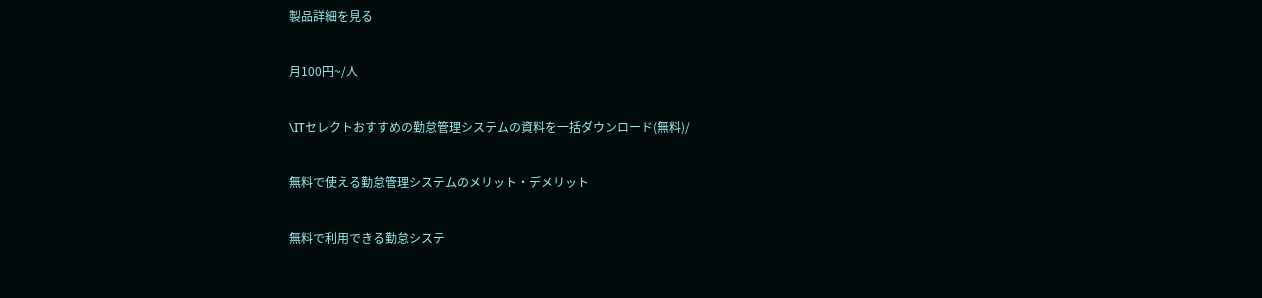製品詳細を見る

月100円~/人

\ITセレクトおすすめの勤怠管理システムの資料を一括ダウンロード(無料)/

無料で使える勤怠管理システムのメリット・デメリット

無料で利用できる勤怠システ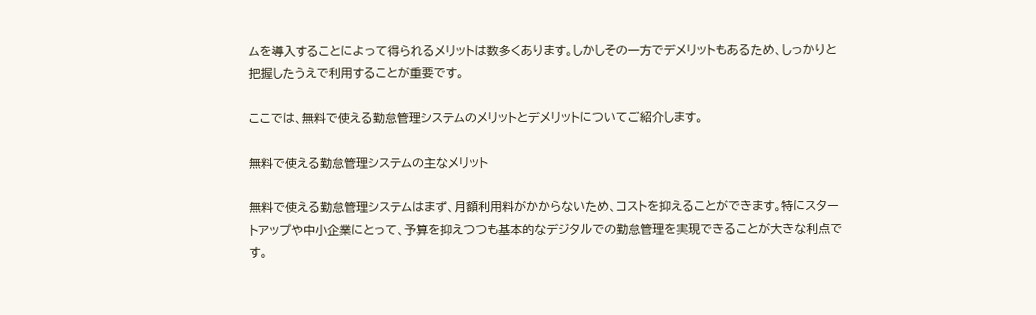ムを導入することによって得られるメリットは数多くあります。しかしその一方でデメリットもあるため、しっかりと把握したうえで利用することが重要です。

ここでは、無料で使える勤怠管理システムのメリットとデメリットについてご紹介します。

無料で使える勤怠管理システムの主なメリット

無料で使える勤怠管理システムはまず、月額利用料がかからないため、コストを抑えることができます。特にスタートアップや中小企業にとって、予算を抑えつつも基本的なデジタルでの勤怠管理を実現できることが大きな利点です。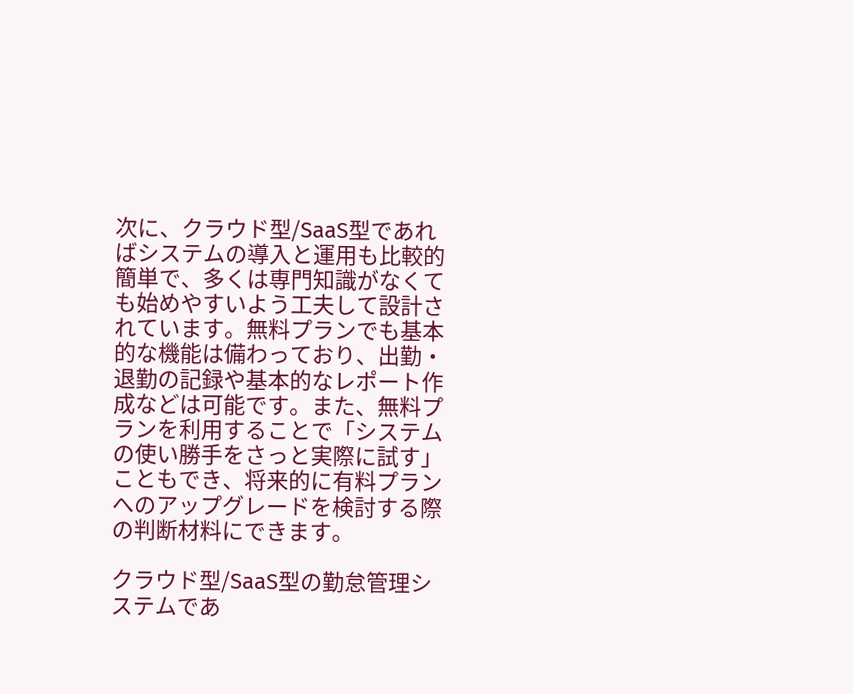次に、クラウド型/SaaS型であればシステムの導入と運用も比較的簡単で、多くは専門知識がなくても始めやすいよう工夫して設計されています。無料プランでも基本的な機能は備わっており、出勤・退勤の記録や基本的なレポート作成などは可能です。また、無料プランを利用することで「システムの使い勝手をさっと実際に試す」こともでき、将来的に有料プランへのアップグレードを検討する際の判断材料にできます。

クラウド型/SaaS型の勤怠管理システムであ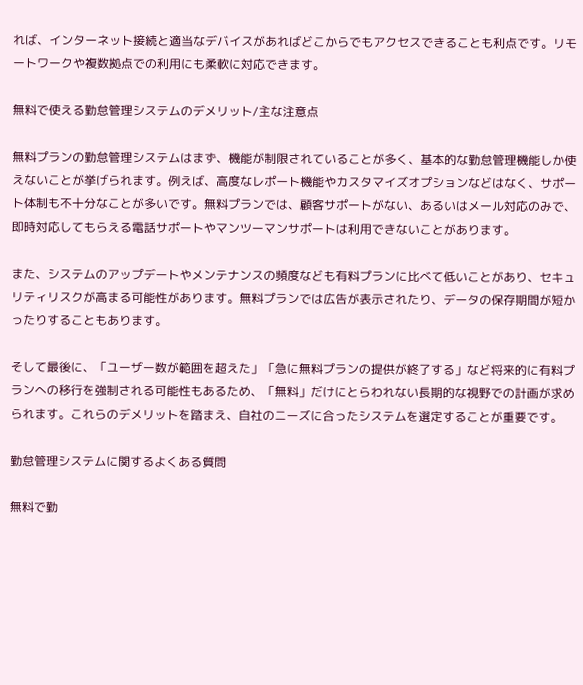れば、インターネット接続と適当なデバイスがあればどこからでもアクセスできることも利点です。リモートワークや複数拠点での利用にも柔軟に対応できます。

無料で使える勤怠管理システムのデメリット/主な注意点

無料プランの勤怠管理システムはまず、機能が制限されていることが多く、基本的な勤怠管理機能しか使えないことが挙げられます。例えば、高度なレポート機能やカスタマイズオプションなどはなく、サポート体制も不十分なことが多いです。無料プランでは、顧客サポートがない、あるいはメール対応のみで、即時対応してもらえる電話サポートやマンツーマンサポートは利用できないことがあります。

また、システムのアップデートやメンテナンスの頻度なども有料プランに比べて低いことがあり、セキュリティリスクが高まる可能性があります。無料プランでは広告が表示されたり、データの保存期間が短かったりすることもあります。

そして最後に、「ユーザー数が範囲を超えた」「急に無料プランの提供が終了する」など将来的に有料プランへの移行を強制される可能性もあるため、「無料」だけにとらわれない長期的な視野での計画が求められます。これらのデメリットを踏まえ、自社のニーズに合ったシステムを選定することが重要です。

勤怠管理システムに関するよくある質問

無料で勤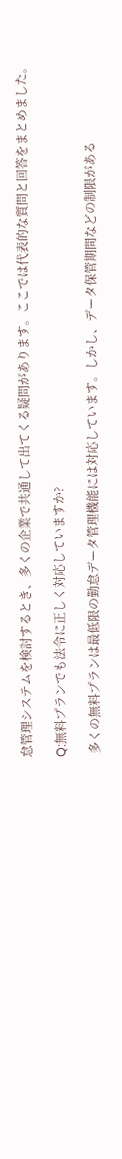怠管理システムを検討するとき、多くの企業で共通して出てくる疑問があります。ここでは代表的な質問と回答をまとめました。

Q:無料プランでも法令に正しく対応していますか?

 多くの無料プランは最低限の勤怠データ管理機能には対応しています。しかし、データ保管期間などの制限がある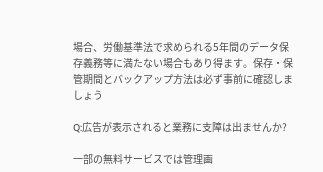場合、労働基準法で求められる5年間のデータ保存義務等に満たない場合もあり得ます。保存・保管期間とバックアップ方法は必ず事前に確認しましょう

Q:広告が表示されると業務に支障は出ませんか?

一部の無料サービスでは管理画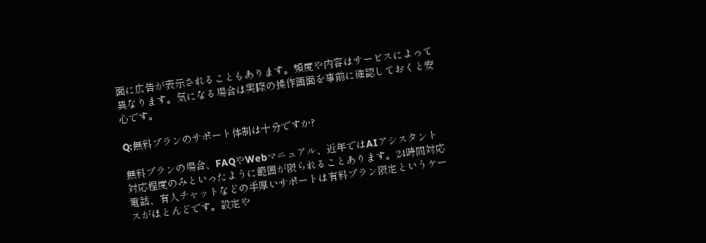面に広告が表示されることもあります。頻度や内容はサービスによって異なります。気になる場合は実際の操作画面を事前に確認しておくと安心です。

Q:無料プランのサポート体制は十分ですか?

無料プランの場合、FAQやWebマニュアル、近年ではAIアシスタント対応程度のみといったように範囲が限られることあります。24時間対応電話、有人チャットなどの手厚いサポートは有料プラン限定というケースがほとんどです。設定や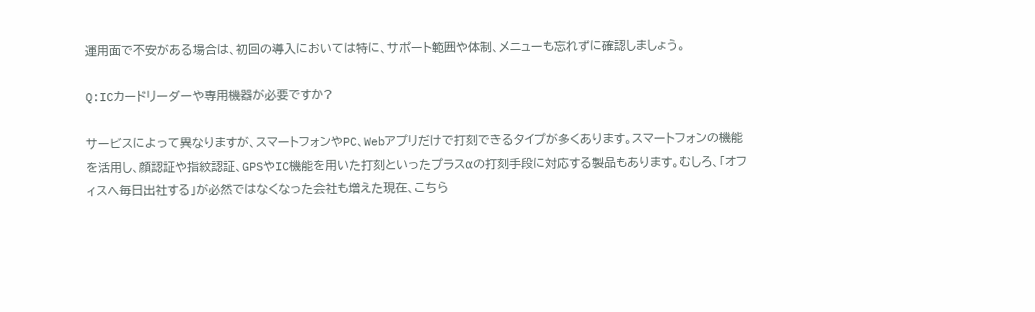運用面で不安がある場合は、初回の導入においては特に、サポート範囲や体制、メニューも忘れずに確認しましょう。

Q:ICカードリーダーや専用機器が必要ですか?

サービスによって異なりますが、スマートフォンやPC、Webアプリだけで打刻できるタイプが多くあります。スマートフォンの機能を活用し、顔認証や指紋認証、GPSやIC機能を用いた打刻といったプラスαの打刻手段に対応する製品もあります。むしろ、「オフィスへ毎日出社する」が必然ではなくなった会社も増えた現在、こちら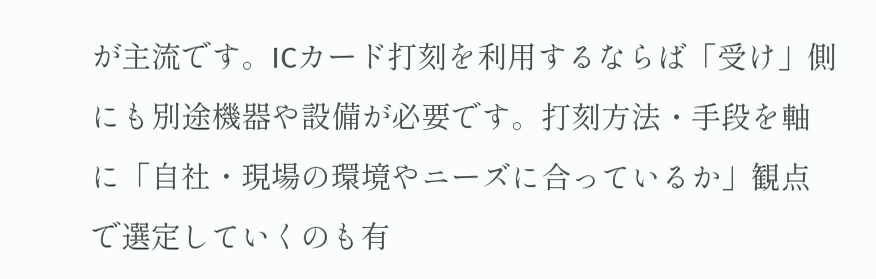が主流です。ICカード打刻を利用するならば「受け」側にも別途機器や設備が必要です。打刻方法・手段を軸に「自社・現場の環境やニーズに合っているか」観点で選定していくのも有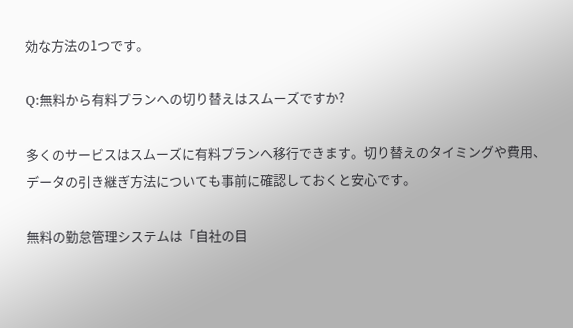効な方法の1つです。

Q:無料から有料プランへの切り替えはスムーズですか?

多くのサービスはスムーズに有料プランへ移行できます。切り替えのタイミングや費用、データの引き継ぎ方法についても事前に確認しておくと安心です。

無料の勤怠管理システムは「自社の目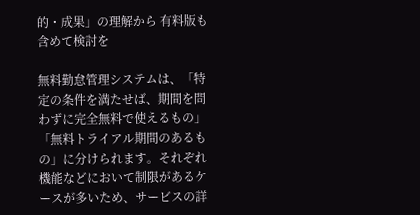的・成果」の理解から 有料版も含めて検討を

無料勤怠管理システムは、「特定の条件を満たせば、期間を問わずに完全無料で使えるもの」「無料トライアル期間のあるもの」に分けられます。それぞれ機能などにおいて制限があるケースが多いため、サービスの詳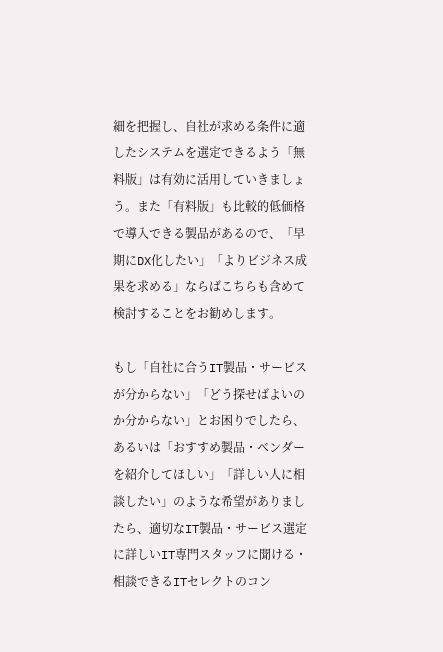細を把握し、自社が求める条件に適したシステムを選定できるよう「無料版」は有効に活用していきましょう。また「有料版」も比較的低価格で導入できる製品があるので、「早期にDX化したい」「よりビジネス成果を求める」ならばこちらも含めて検討することをお勧めします。

もし「自社に合うIT製品・サービスが分からない」「どう探せばよいのか分からない」とお困りでしたら、あるいは「おすすめ製品・ベンダーを紹介してほしい」「詳しい人に相談したい」のような希望がありましたら、適切なIT製品・サービス選定に詳しいIT専門スタッフに聞ける・相談できるITセレクトのコン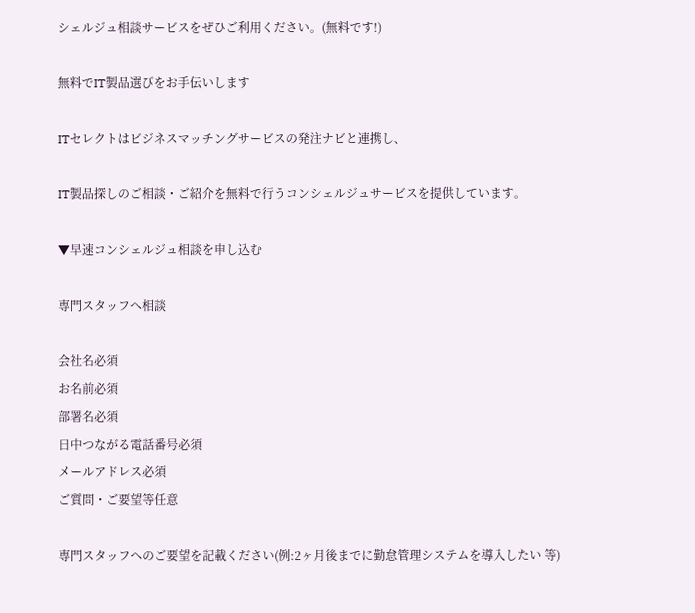シェルジュ相談サービスをぜひご利用ください。(無料です!)

無料でIT製品選びをお手伝いします

ITセレクトはビジネスマッチングサービスの発注ナビと連携し、

IT製品探しのご相談・ご紹介を無料で行うコンシェルジュサービスを提供しています。

▼早速コンシェルジュ相談を申し込む

専門スタッフへ相談

会社名必須
お名前必須
部署名必須
日中つながる電話番号必須
メールアドレス必須
ご質問・ご要望等任意

専門スタッフへのご要望を記載ください(例:2ヶ月後までに勤怠管理システムを導入したい 等)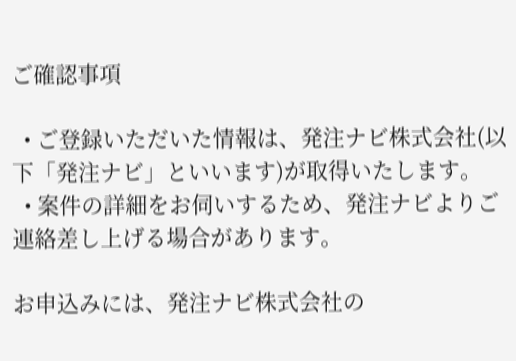ご確認事項

  • ご登録いただいた情報は、発注ナビ株式会社(以下「発注ナビ」といいます)が取得いたします。
  • 案件の詳細をお伺いするため、発注ナビよりご連絡差し上げる場合があります。

お申込みには、発注ナビ株式会社の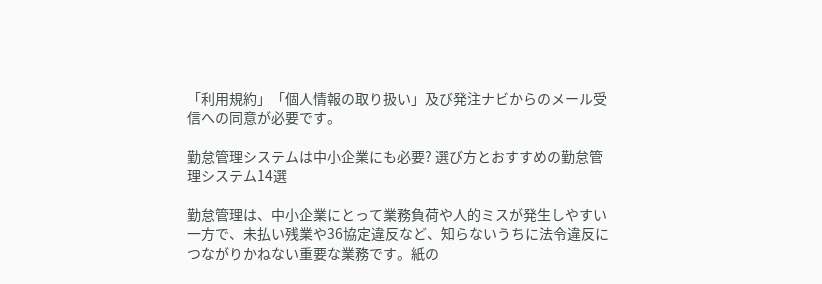「利用規約」「個人情報の取り扱い」及び発注ナビからのメール受信への同意が必要です。

勤怠管理システムは中小企業にも必要? 選び方とおすすめの勤怠管理システム14選

勤怠管理は、中小企業にとって業務負荷や人的ミスが発生しやすい一方で、未払い残業や36協定違反など、知らないうちに法令違反につながりかねない重要な業務です。紙の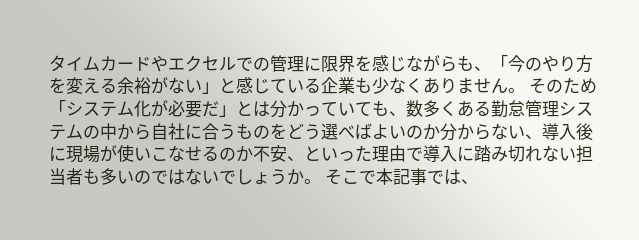タイムカードやエクセルでの管理に限界を感じながらも、「今のやり方を変える余裕がない」と感じている企業も少なくありません。 そのため「システム化が必要だ」とは分かっていても、数多くある勤怠管理システムの中から自社に合うものをどう選べばよいのか分からない、導入後に現場が使いこなせるのか不安、といった理由で導入に踏み切れない担当者も多いのではないでしょうか。 そこで本記事では、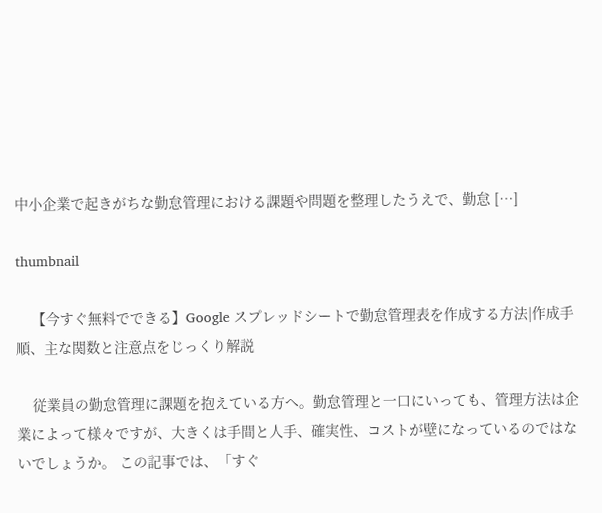中小企業で起きがちな勤怠管理における課題や問題を整理したうえで、勤怠 […]

thumbnail

    【今すぐ無料でできる】Google スプレッドシートで勤怠管理表を作成する方法|作成手順、主な関数と注意点をじっくり解説

    従業員の勤怠管理に課題を抱えている方へ。勤怠管理と一口にいっても、管理方法は企業によって様々ですが、大きくは手間と人手、確実性、コストが壁になっているのではないでしょうか。 この記事では、「すぐ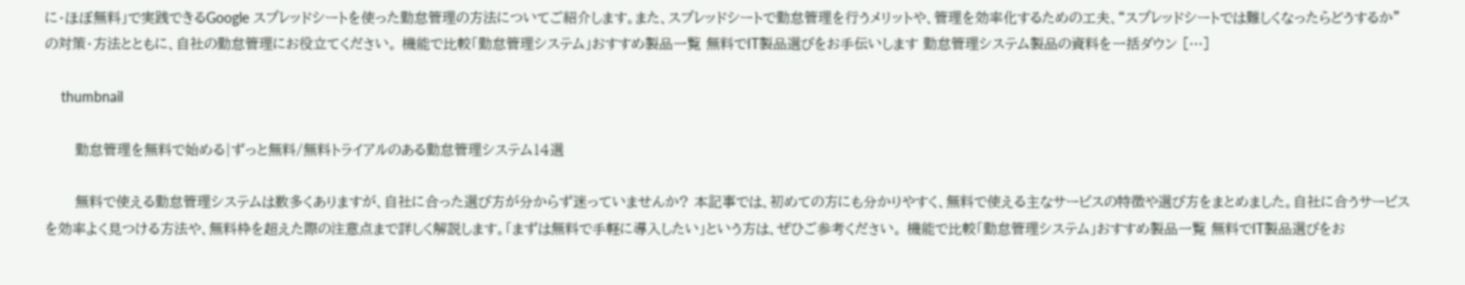に・ほぼ無料」で実践できるGoogle スプレッドシートを使った勤怠管理の方法についてご紹介します。また、スプレッドシートで勤怠管理を行うメリットや、管理を効率化するための工夫、“スプレッドシートでは難しくなったらどうするか”の対策・方法とともに、自社の勤怠管理にお役立てください。 機能で比較「勤怠管理システム」おすすめ製品一覧 無料でIT製品選びをお手伝いします 勤怠管理システム製品の資料を一括ダウン […]

    thumbnail

      勤怠管理を無料で始める|ずっと無料/無料トライアルのある勤怠管理システム14選

      無料で使える勤怠管理システムは数多くありますが、自社に合った選び方が分からず迷っていませんか? 本記事では、初めての方にも分かりやすく、無料で使える主なサービスの特徴や選び方をまとめました。自社に合うサービスを効率よく見つける方法や、無料枠を超えた際の注意点まで詳しく解説します。「まずは無料で手軽に導入したい」という方は、ぜひご参考ください。 機能で比較「勤怠管理システム」おすすめ製品一覧 無料でIT製品選びをお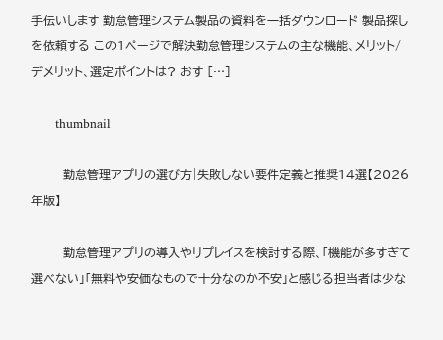手伝いします 勤怠管理システム製品の資料を一括ダウンロード 製品探しを依頼する この1ページで解決勤怠管理システムの主な機能、メリット/デメリット、選定ポイントは? おす […]

      thumbnail

        勤怠管理アプリの選び方|失敗しない要件定義と推奨14選【2026年版】

        勤怠管理アプリの導入やリプレイスを検討する際、「機能が多すぎて選べない」「無料や安価なもので十分なのか不安」と感じる担当者は少な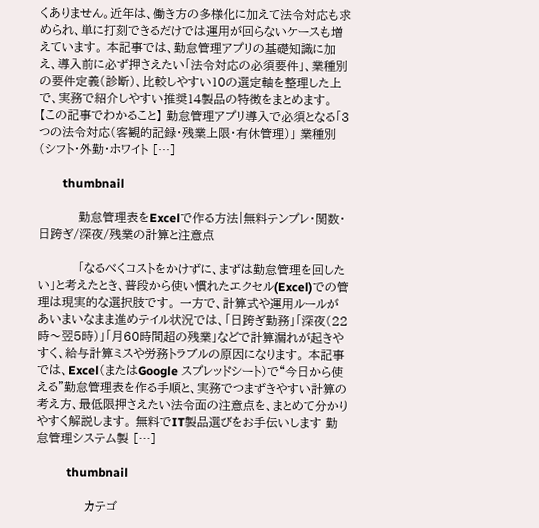くありません。近年は、働き方の多様化に加えて法令対応も求められ、単に打刻できるだけでは運用が回らないケースも増えています。 本記事では、勤怠管理アプリの基礎知識に加え、導入前に必ず押さえたい「法令対応の必須要件」、業種別の要件定義(診断)、比較しやすい10の選定軸を整理した上で、実務で紹介しやすい推奨14製品の特徴をまとめます。 【この記事でわかること】 勤怠管理アプリ導入で必須となる「3つの法令対応(客観的記録・残業上限・有休管理)」 業種別(シフト・外勤・ホワイト […]

        thumbnail

          勤怠管理表をExcelで作る方法|無料テンプレ・関数・日跨ぎ/深夜/残業の計算と注意点

          「なるべくコストをかけずに、まずは勤怠管理を回したい」と考えたとき、普段から使い慣れたエクセル(Excel)での管理は現実的な選択肢です。 一方で、計算式や運用ルールがあいまいなまま進めテイル状況では、「日跨ぎ勤務」「深夜(22時〜翌5時)」「月60時間超の残業」などで計算漏れが起きやすく、給与計算ミスや労務トラブルの原因になります。 本記事では、Excel(またはGoogle スプレッドシート)で“今日から使える”勤怠管理表を作る手順と、実務でつまずきやすい計算の考え方、最低限押さえたい法令面の注意点を、まとめて分かりやすく解説します。 無料でIT製品選びをお手伝いします 勤怠管理システム製 […]

          thumbnail

            カテゴ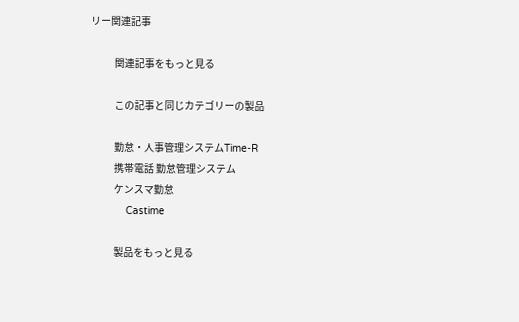リー関連記事

            関連記事をもっと見る

            この記事と同じカテゴリーの製品

            勤怠・人事管理システムTime-R
            携帯電話 勤怠管理システム
            ケンスマ勤怠
            Castime

            製品をもっと見る